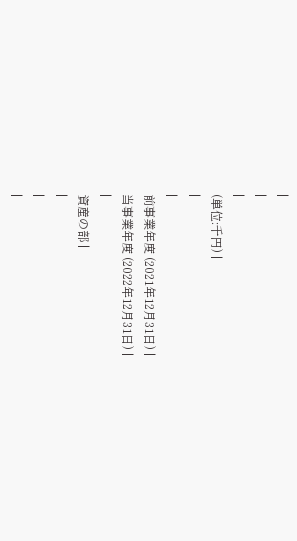|
|
|
(単位:千円) |
|
|
前事業年度 (2021年12月31日) |
当事業年度 (2022年12月31日) |
|
資産の部 |
|
|
|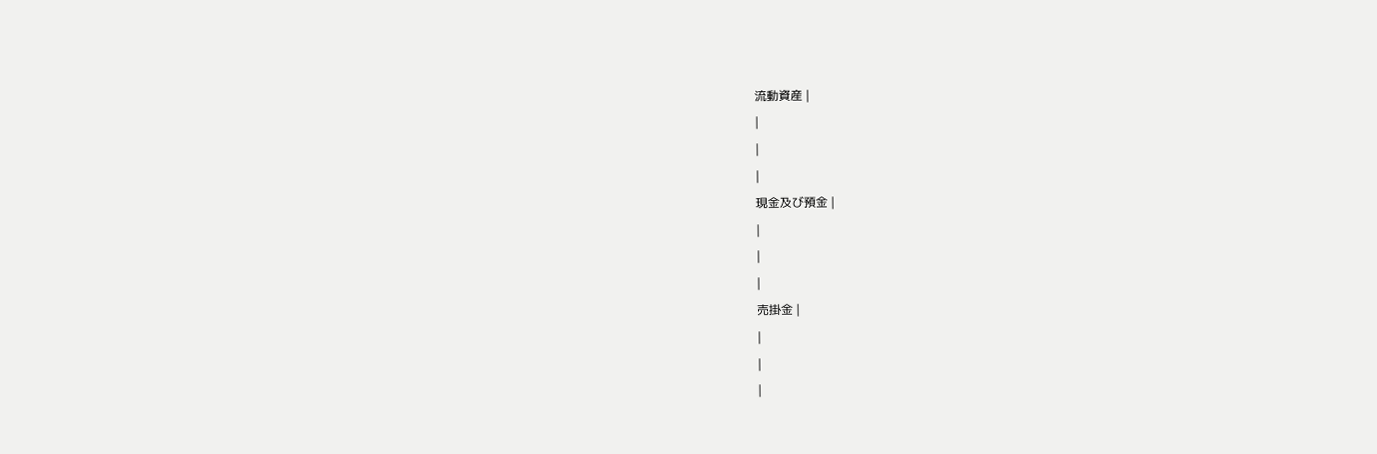流動資産 |
|
|
|
現金及び預金 |
|
|
|
売掛金 |
|
|
|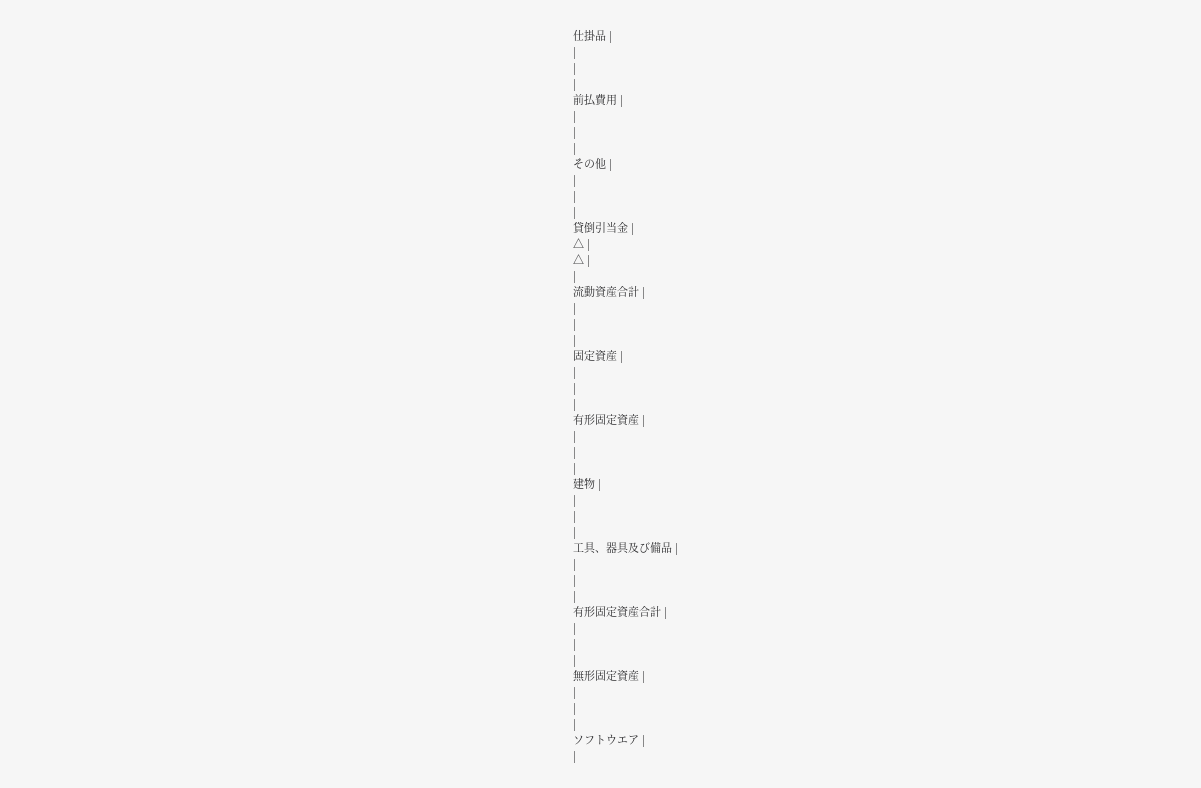仕掛品 |
|
|
|
前払費用 |
|
|
|
その他 |
|
|
|
貸倒引当金 |
△ |
△ |
|
流動資産合計 |
|
|
|
固定資産 |
|
|
|
有形固定資産 |
|
|
|
建物 |
|
|
|
工具、器具及び備品 |
|
|
|
有形固定資産合計 |
|
|
|
無形固定資産 |
|
|
|
ソフトウエア |
|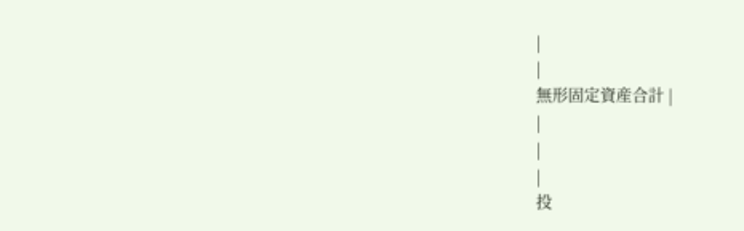|
|
無形固定資産合計 |
|
|
|
投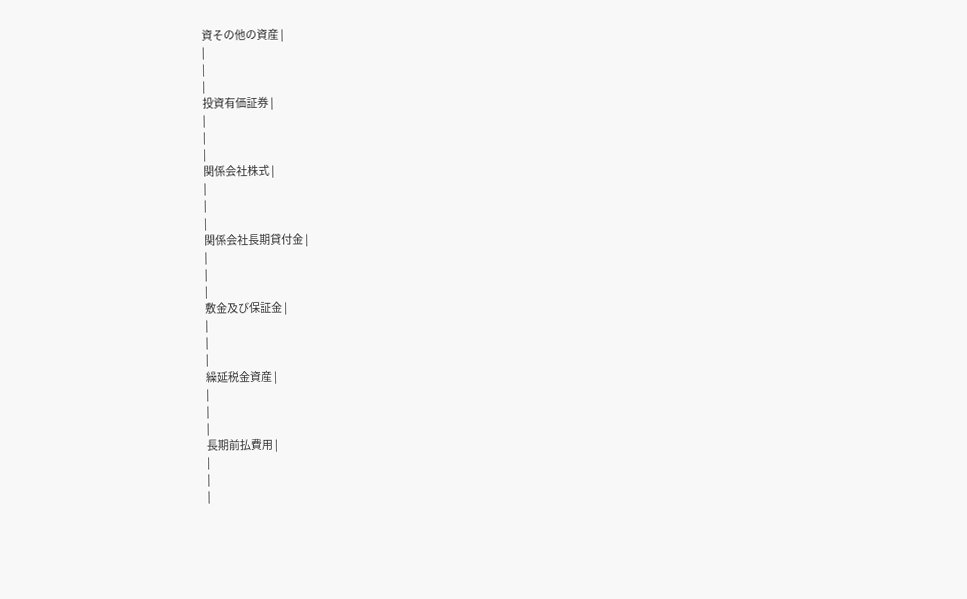資その他の資産 |
|
|
|
投資有価証券 |
|
|
|
関係会社株式 |
|
|
|
関係会社長期貸付金 |
|
|
|
敷金及び保証金 |
|
|
|
繰延税金資産 |
|
|
|
長期前払費用 |
|
|
|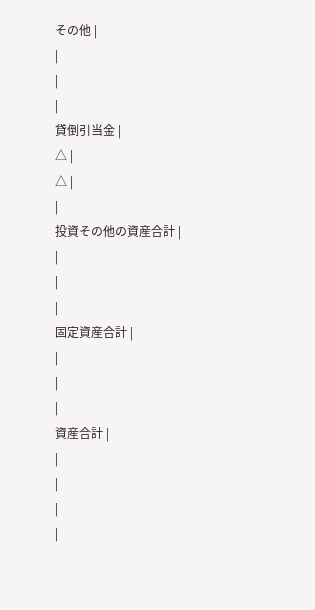その他 |
|
|
|
貸倒引当金 |
△ |
△ |
|
投資その他の資産合計 |
|
|
|
固定資産合計 |
|
|
|
資産合計 |
|
|
|
|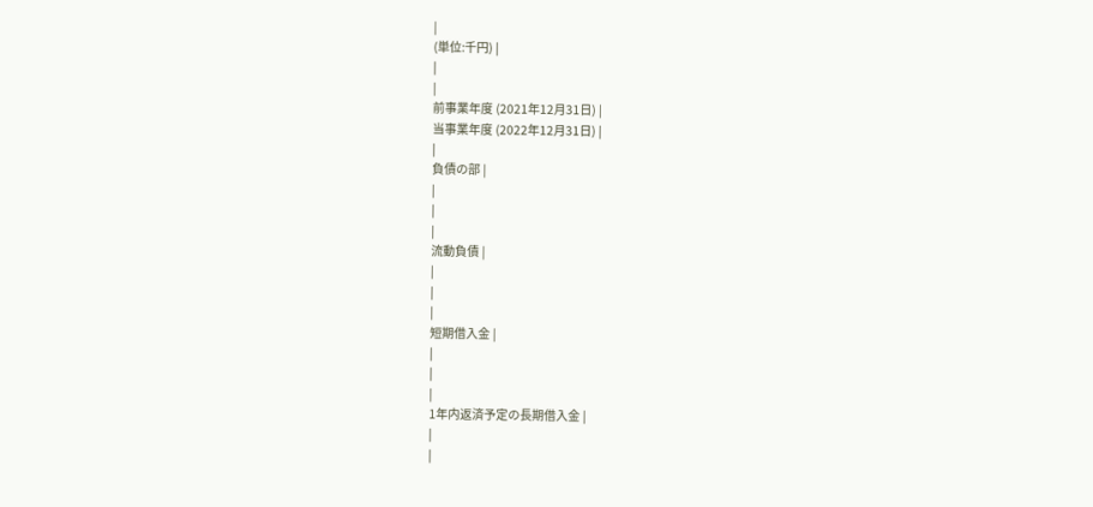|
(単位:千円) |
|
|
前事業年度 (2021年12月31日) |
当事業年度 (2022年12月31日) |
|
負債の部 |
|
|
|
流動負債 |
|
|
|
短期借入金 |
|
|
|
1年内返済予定の長期借入金 |
|
|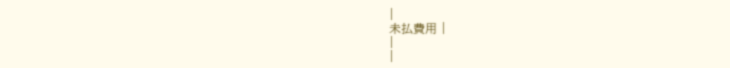|
未払費用 |
|
|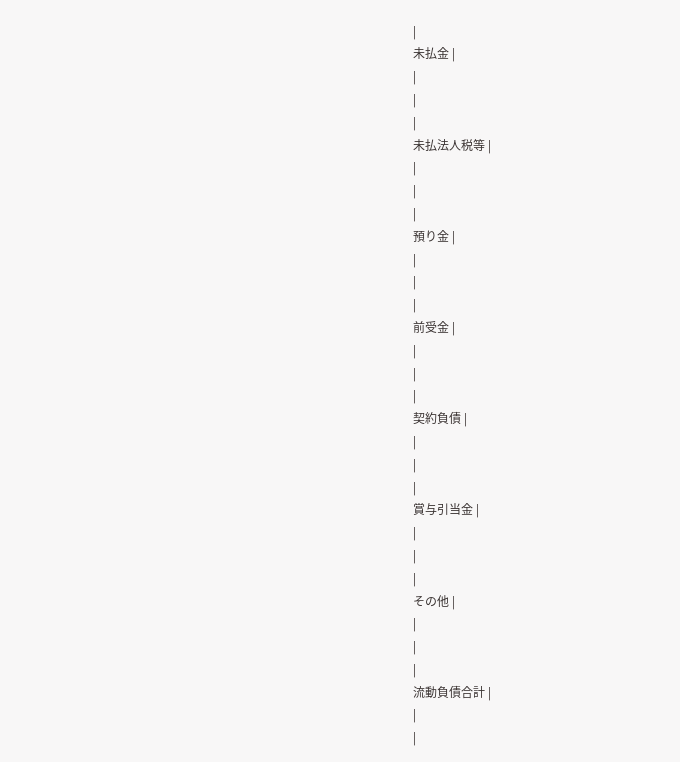|
未払金 |
|
|
|
未払法人税等 |
|
|
|
預り金 |
|
|
|
前受金 |
|
|
|
契約負債 |
|
|
|
賞与引当金 |
|
|
|
その他 |
|
|
|
流動負債合計 |
|
|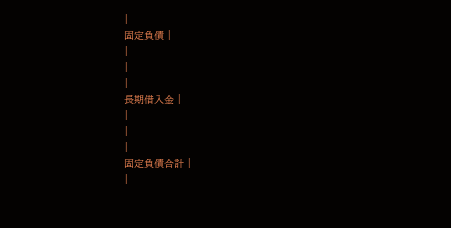|
固定負債 |
|
|
|
長期借入金 |
|
|
|
固定負債合計 |
|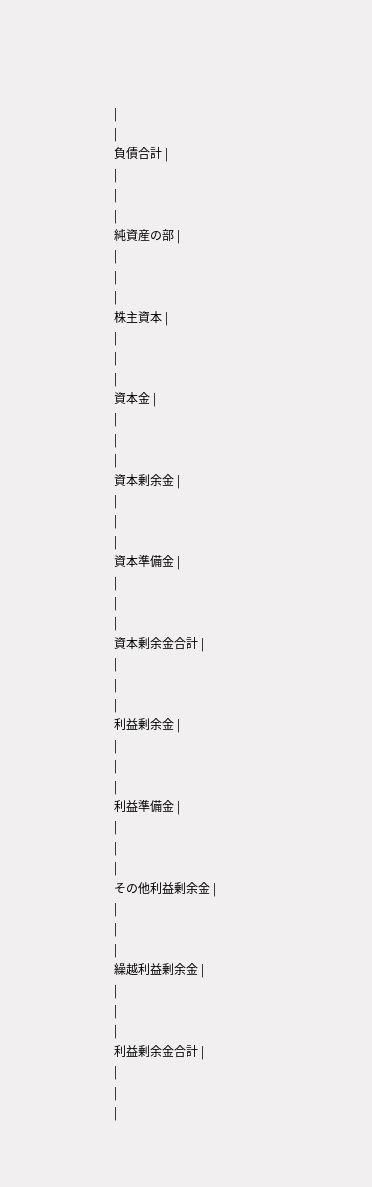|
|
負債合計 |
|
|
|
純資産の部 |
|
|
|
株主資本 |
|
|
|
資本金 |
|
|
|
資本剰余金 |
|
|
|
資本準備金 |
|
|
|
資本剰余金合計 |
|
|
|
利益剰余金 |
|
|
|
利益準備金 |
|
|
|
その他利益剰余金 |
|
|
|
繰越利益剰余金 |
|
|
|
利益剰余金合計 |
|
|
|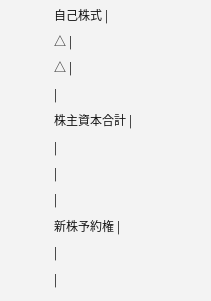自己株式 |
△ |
△ |
|
株主資本合計 |
|
|
|
新株予約権 |
|
|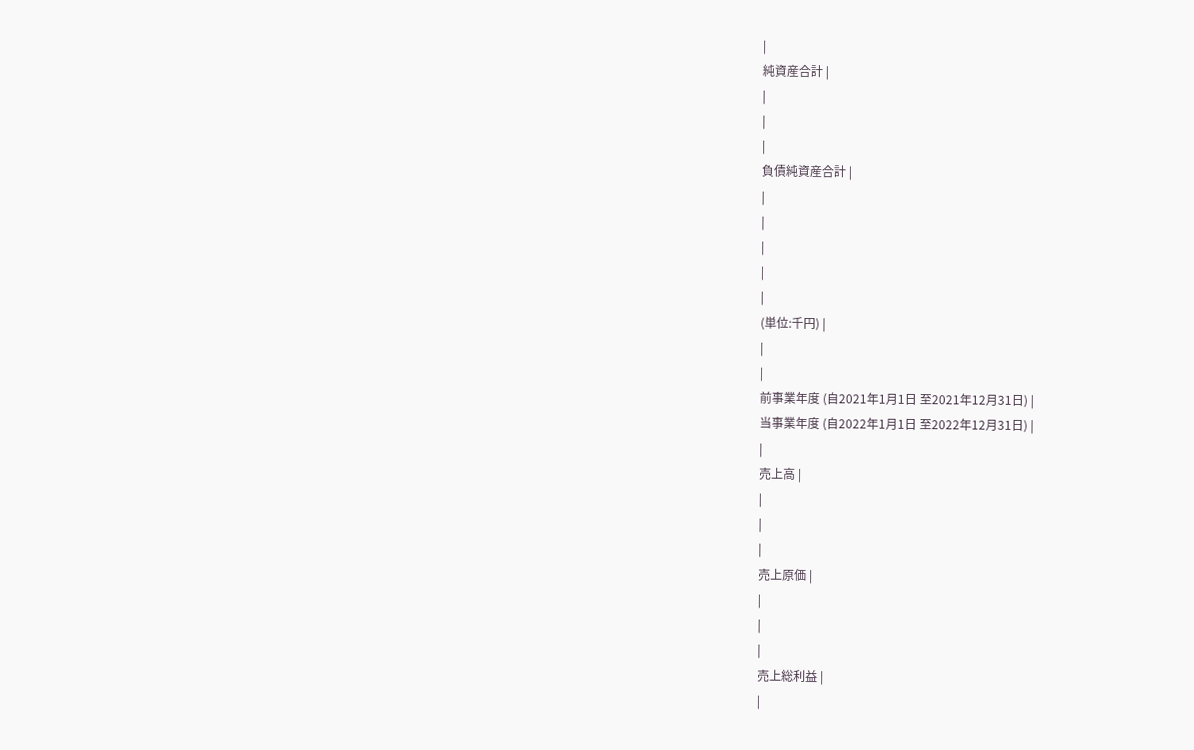|
純資産合計 |
|
|
|
負債純資産合計 |
|
|
|
|
|
(単位:千円) |
|
|
前事業年度 (自2021年1月1日 至2021年12月31日) |
当事業年度 (自2022年1月1日 至2022年12月31日) |
|
売上高 |
|
|
|
売上原価 |
|
|
|
売上総利益 |
|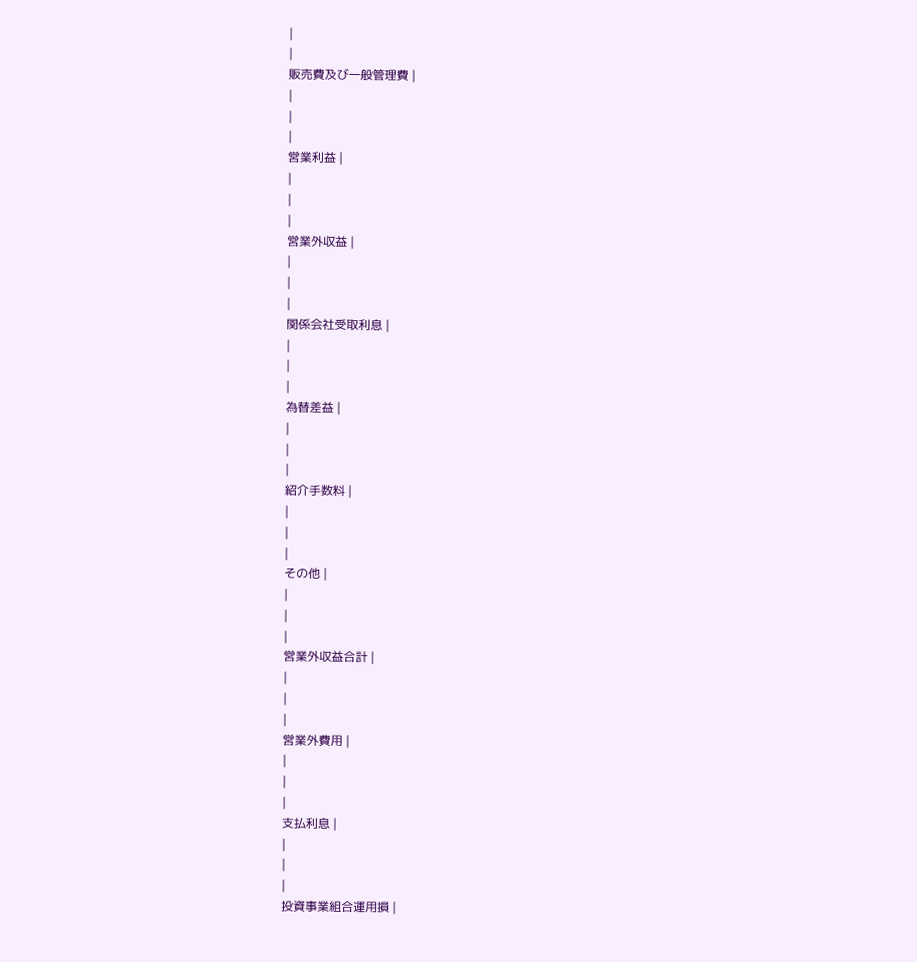|
|
販売費及び一般管理費 |
|
|
|
営業利益 |
|
|
|
営業外収益 |
|
|
|
関係会社受取利息 |
|
|
|
為替差益 |
|
|
|
紹介手数料 |
|
|
|
その他 |
|
|
|
営業外収益合計 |
|
|
|
営業外費用 |
|
|
|
支払利息 |
|
|
|
投資事業組合運用損 |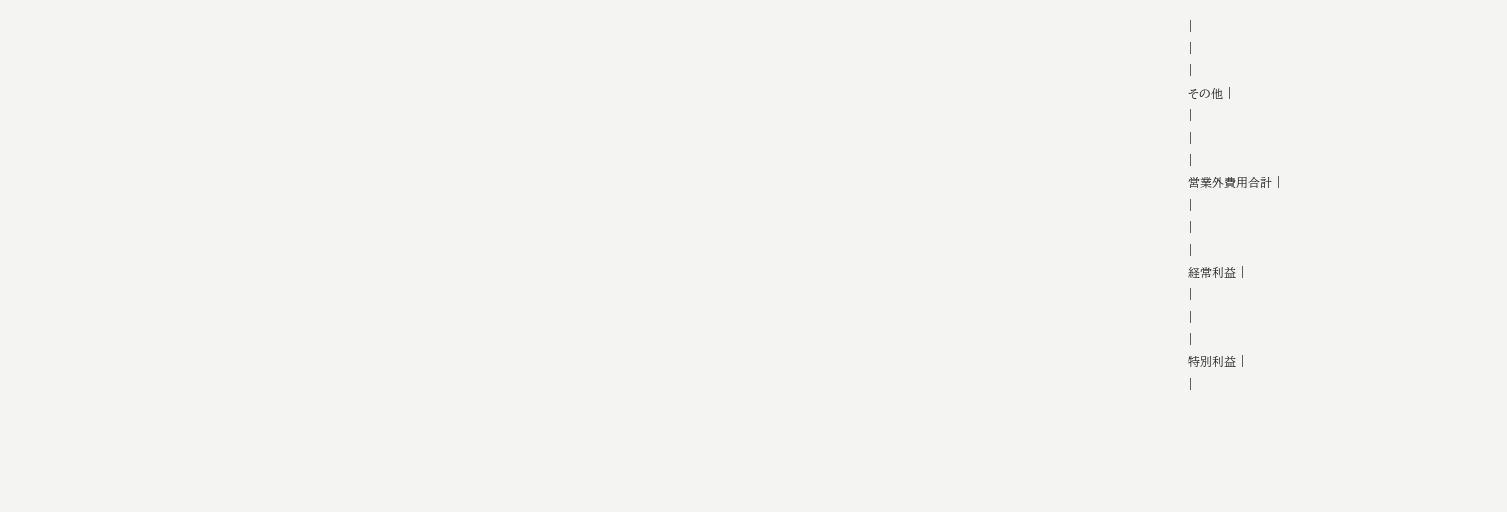|
|
|
その他 |
|
|
|
営業外費用合計 |
|
|
|
経常利益 |
|
|
|
特別利益 |
|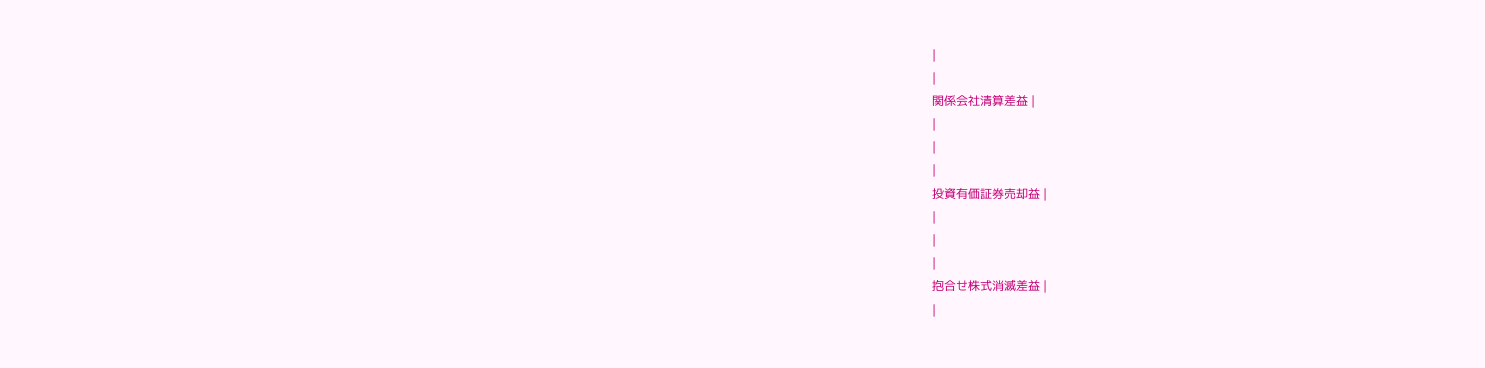|
|
関係会社清算差益 |
|
|
|
投資有価証券売却益 |
|
|
|
抱合せ株式消滅差益 |
|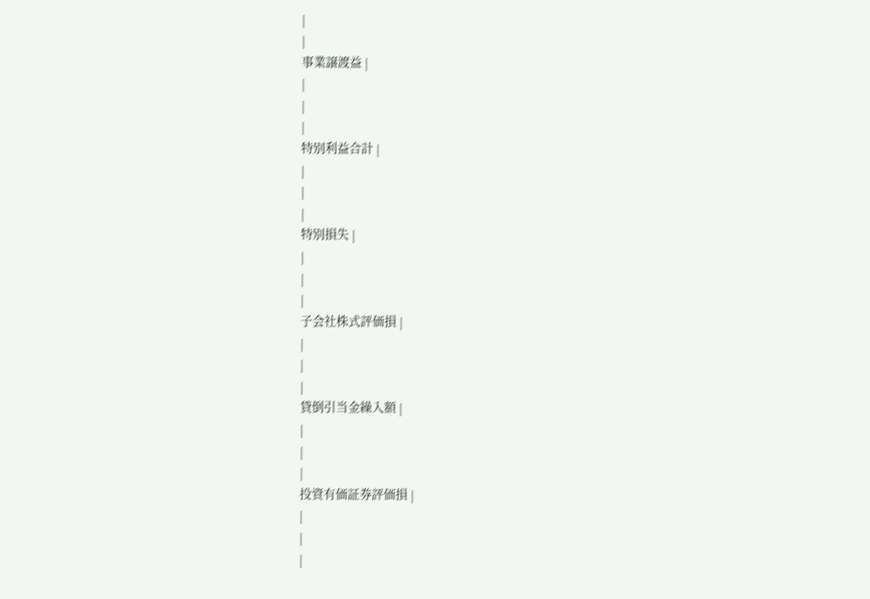|
|
事業譲渡益 |
|
|
|
特別利益合計 |
|
|
|
特別損失 |
|
|
|
子会社株式評価損 |
|
|
|
貸倒引当金繰入額 |
|
|
|
投資有価証券評価損 |
|
|
|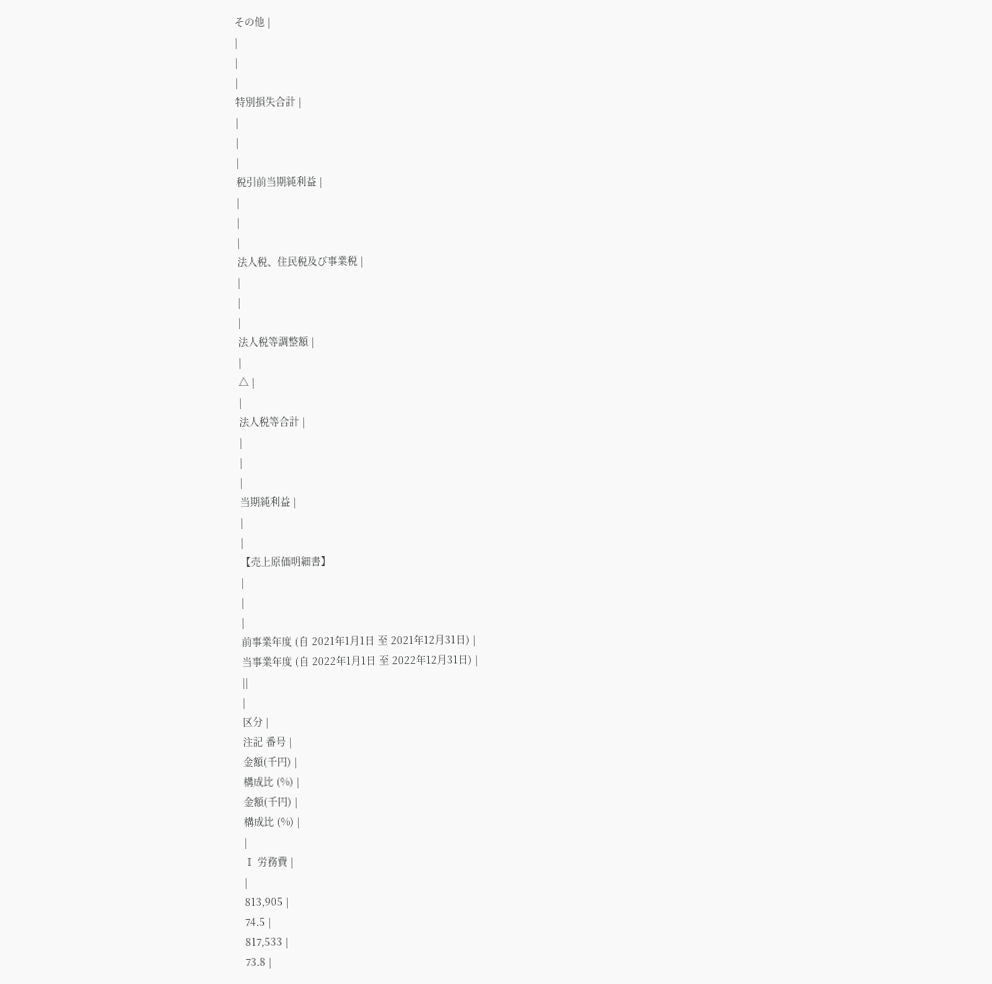その他 |
|
|
|
特別損失合計 |
|
|
|
税引前当期純利益 |
|
|
|
法人税、住民税及び事業税 |
|
|
|
法人税等調整額 |
|
△ |
|
法人税等合計 |
|
|
|
当期純利益 |
|
|
【売上原価明細書】
|
|
|
前事業年度 (自 2021年1月1日 至 2021年12月31日) |
当事業年度 (自 2022年1月1日 至 2022年12月31日) |
||
|
区分 |
注記 番号 |
金額(千円) |
構成比 (%) |
金額(千円) |
構成比 (%) |
|
Ⅰ 労務費 |
|
813,905 |
74.5 |
817,533 |
73.8 |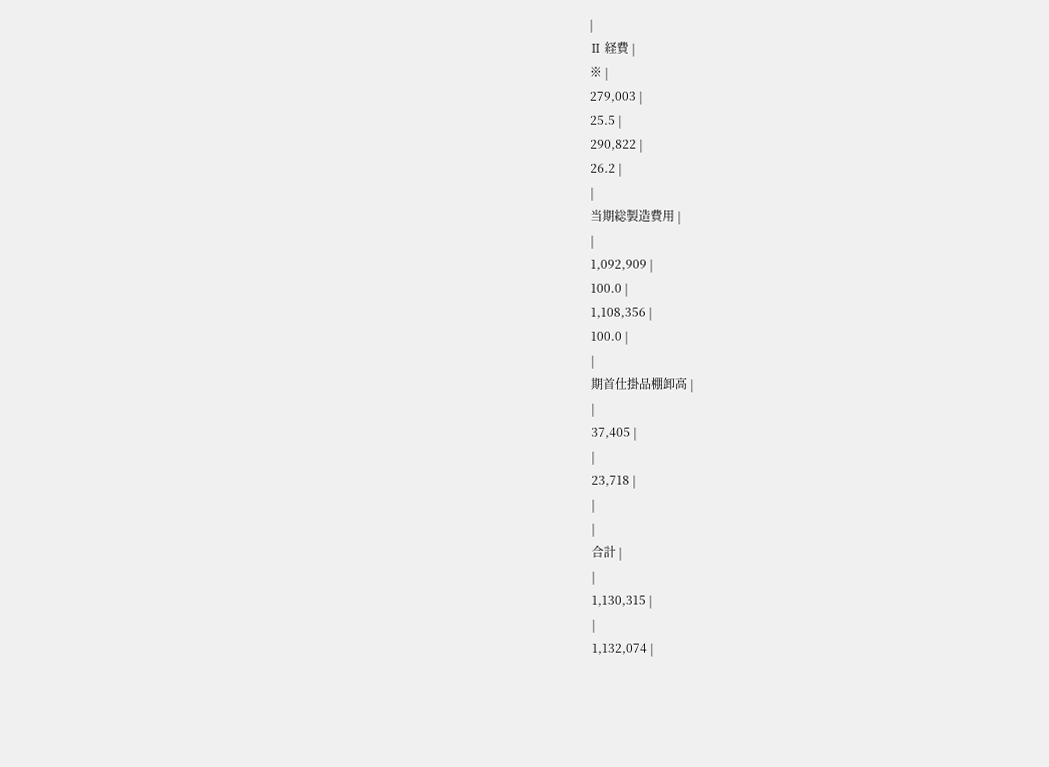|
Ⅱ 経費 |
※ |
279,003 |
25.5 |
290,822 |
26.2 |
|
当期総製造費用 |
|
1,092,909 |
100.0 |
1,108,356 |
100.0 |
|
期首仕掛品棚卸高 |
|
37,405 |
|
23,718 |
|
|
合計 |
|
1,130,315 |
|
1,132,074 |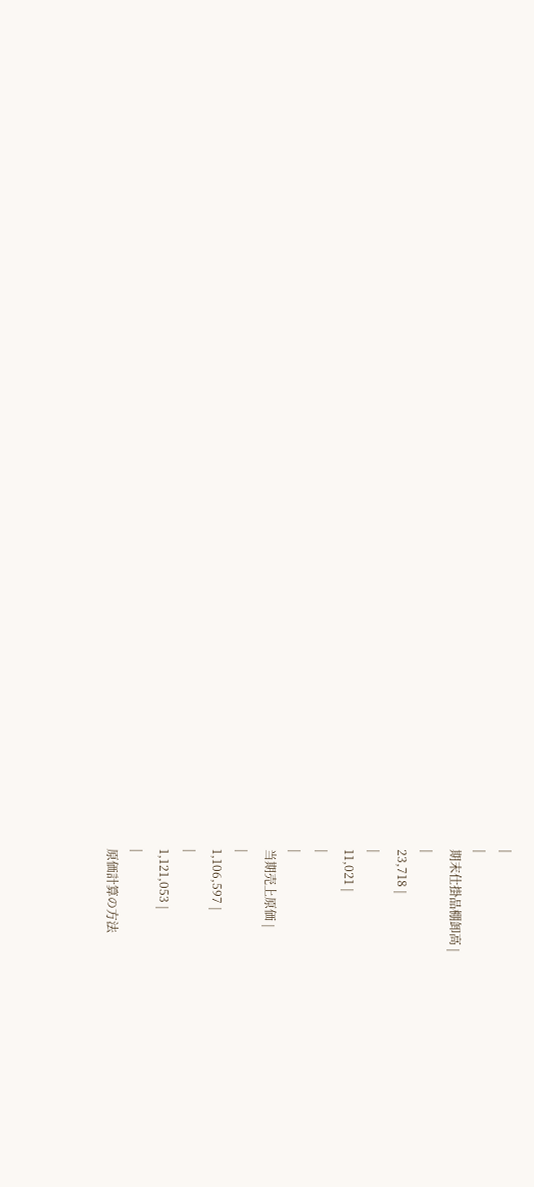|
|
期末仕掛品棚卸高 |
|
23,718 |
|
11,021 |
|
|
当期売上原価 |
|
1,106,597 |
|
1,121,053 |
|
原価計算の方法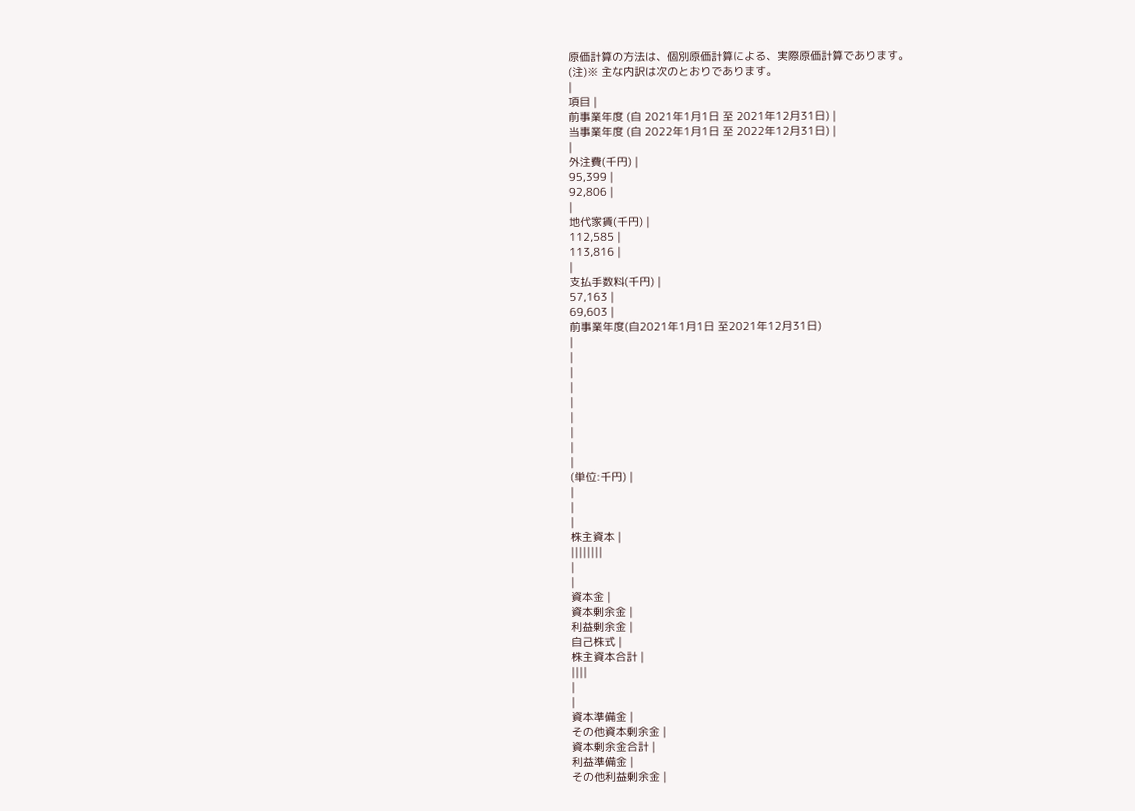原価計算の方法は、個別原価計算による、実際原価計算であります。
(注)※ 主な内訳は次のとおりであります。
|
項目 |
前事業年度 (自 2021年1月1日 至 2021年12月31日) |
当事業年度 (自 2022年1月1日 至 2022年12月31日) |
|
外注費(千円) |
95,399 |
92,806 |
|
地代家賃(千円) |
112,585 |
113,816 |
|
支払手数料(千円) |
57,163 |
69,603 |
前事業年度(自2021年1月1日 至2021年12月31日)
|
|
|
|
|
|
|
|
|
(単位:千円) |
|
|
|
株主資本 |
||||||||
|
|
資本金 |
資本剰余金 |
利益剰余金 |
自己株式 |
株主資本合計 |
||||
|
|
資本準備金 |
その他資本剰余金 |
資本剰余金合計 |
利益準備金 |
その他利益剰余金 |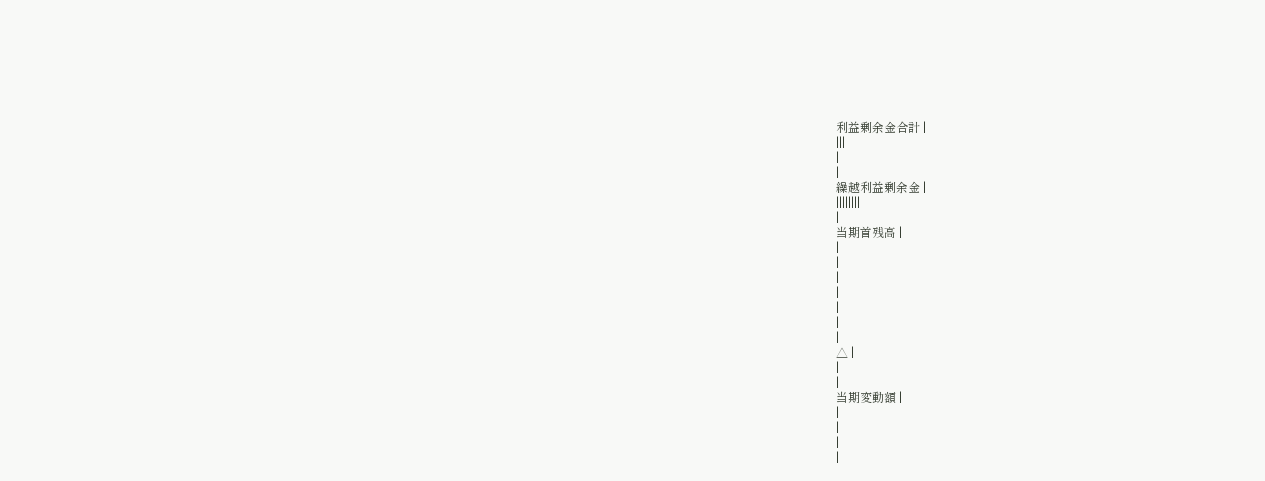利益剰余金合計 |
|||
|
|
繰越利益剰余金 |
||||||||
|
当期首残高 |
|
|
|
|
|
|
|
△ |
|
|
当期変動額 |
|
|
|
|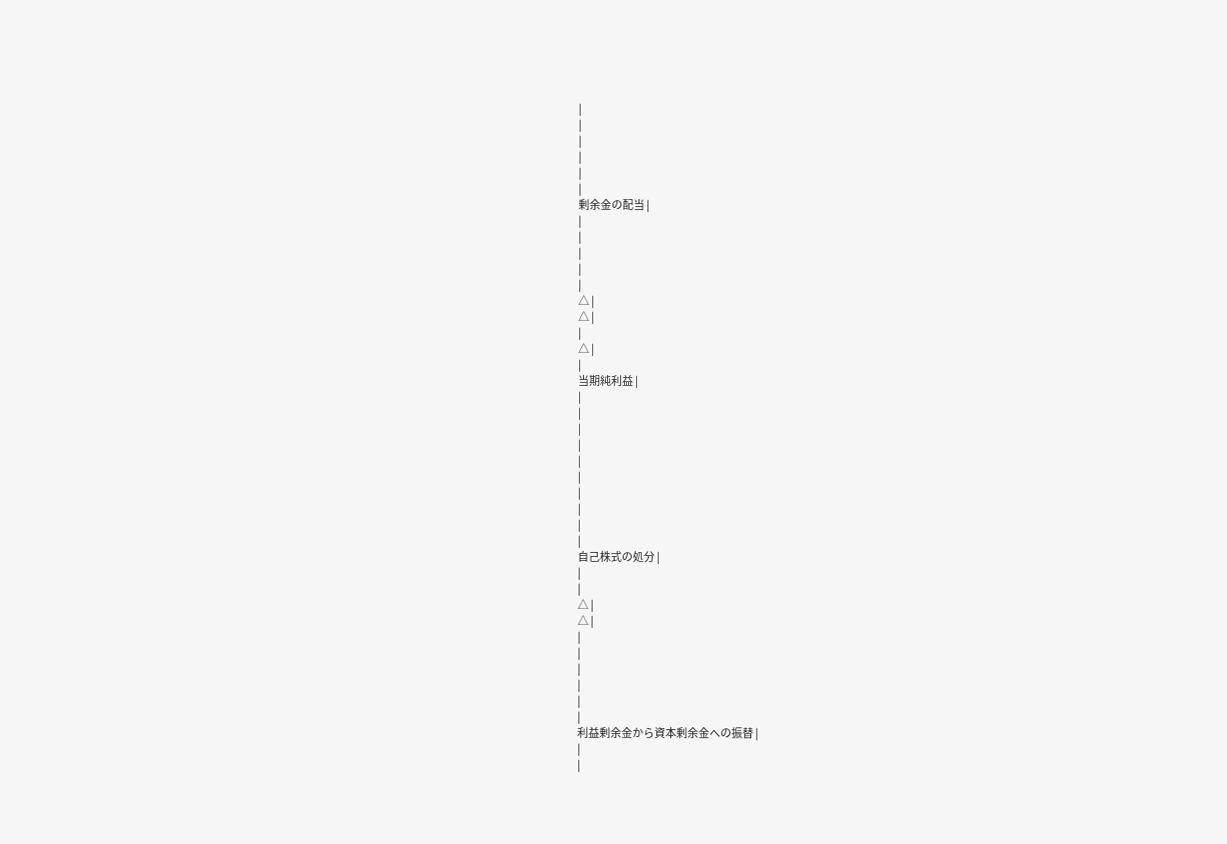|
|
|
|
|
|
剰余金の配当 |
|
|
|
|
|
△ |
△ |
|
△ |
|
当期純利益 |
|
|
|
|
|
|
|
|
|
|
自己株式の処分 |
|
|
△ |
△ |
|
|
|
|
|
|
利益剰余金から資本剰余金への振替 |
|
|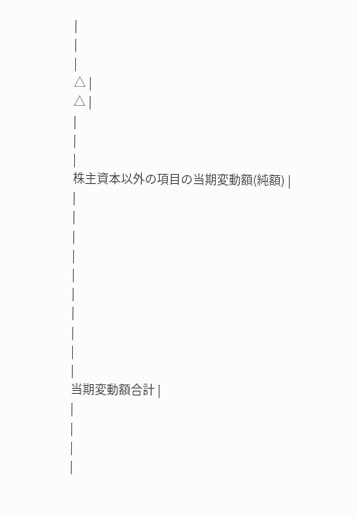|
|
|
△ |
△ |
|
|
|
株主資本以外の項目の当期変動額(純額) |
|
|
|
|
|
|
|
|
|
|
当期変動額合計 |
|
|
|
|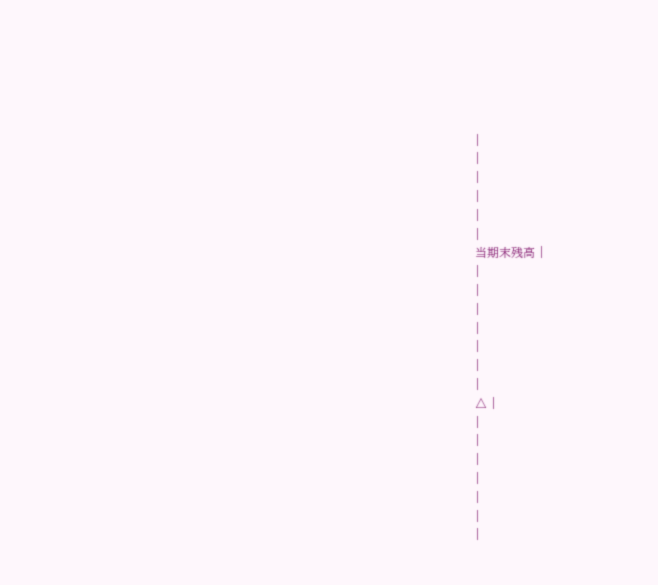|
|
|
|
|
|
当期末残高 |
|
|
|
|
|
|
|
△ |
|
|
|
|
|
|
|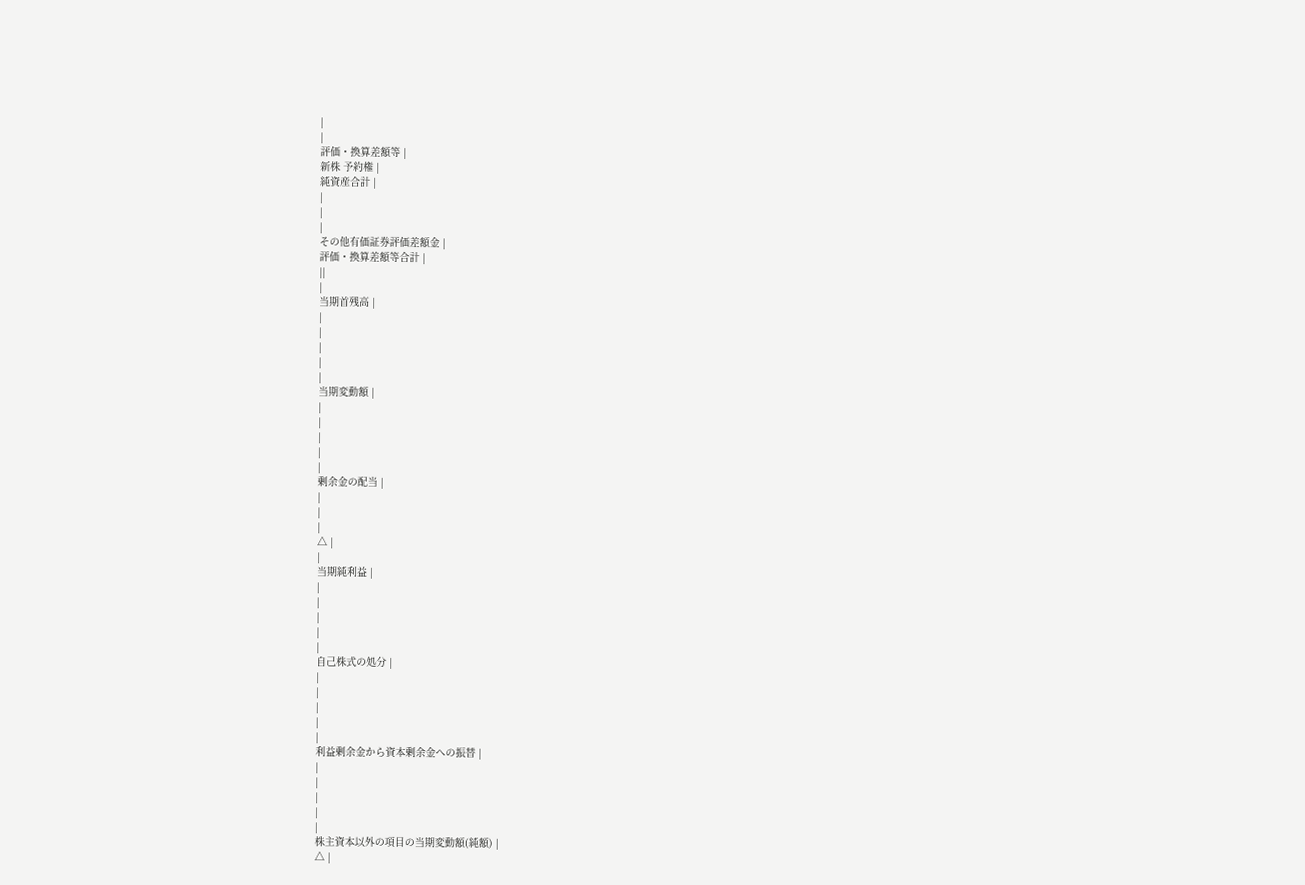|
|
評価・換算差額等 |
新株 予約権 |
純資産合計 |
|
|
|
その他有価証券評価差額金 |
評価・換算差額等合計 |
||
|
当期首残高 |
|
|
|
|
|
当期変動額 |
|
|
|
|
|
剰余金の配当 |
|
|
|
△ |
|
当期純利益 |
|
|
|
|
|
自己株式の処分 |
|
|
|
|
|
利益剰余金から資本剰余金への振替 |
|
|
|
|
|
株主資本以外の項目の当期変動額(純額) |
△ |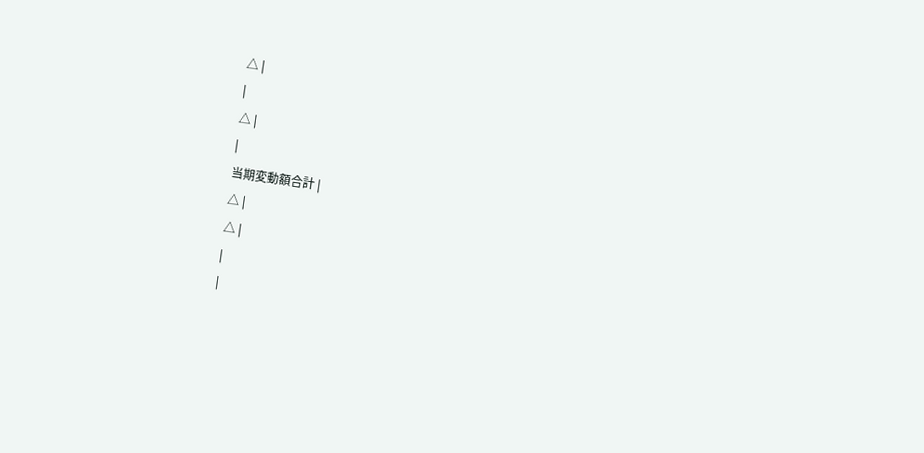△ |
|
△ |
|
当期変動額合計 |
△ |
△ |
|
|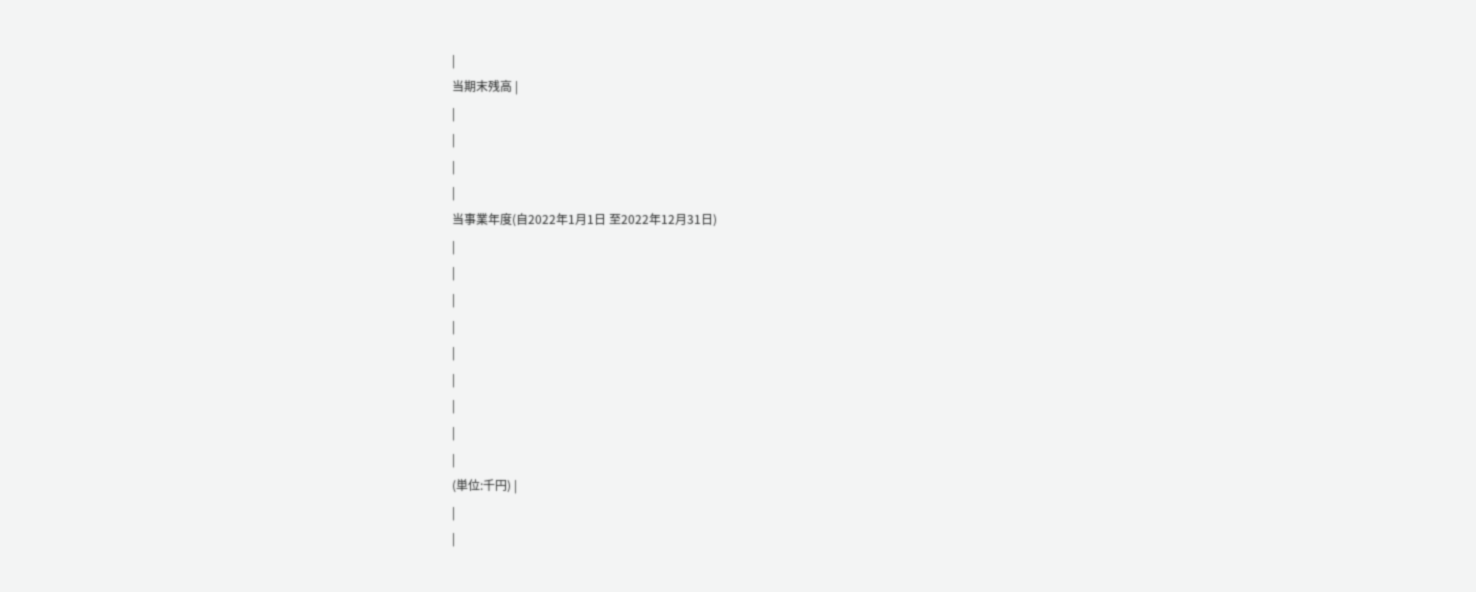|
当期末残高 |
|
|
|
|
当事業年度(自2022年1月1日 至2022年12月31日)
|
|
|
|
|
|
|
|
|
(単位:千円) |
|
|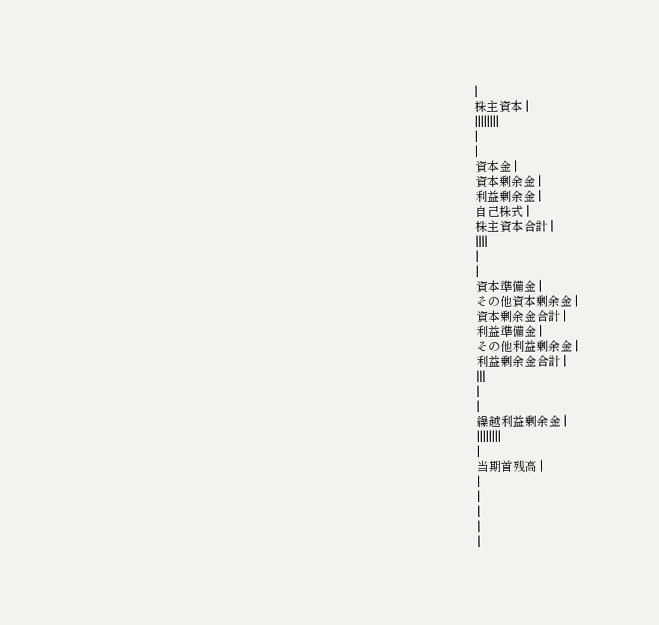|
株主資本 |
||||||||
|
|
資本金 |
資本剰余金 |
利益剰余金 |
自己株式 |
株主資本合計 |
||||
|
|
資本準備金 |
その他資本剰余金 |
資本剰余金合計 |
利益準備金 |
その他利益剰余金 |
利益剰余金合計 |
|||
|
|
繰越利益剰余金 |
||||||||
|
当期首残高 |
|
|
|
|
|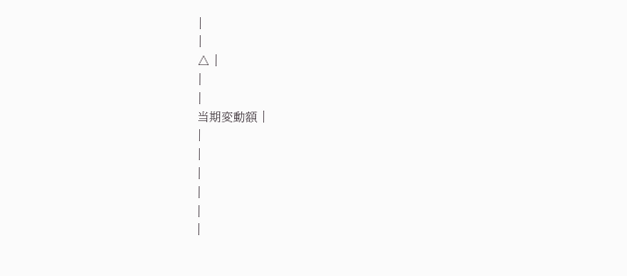|
|
△ |
|
|
当期変動額 |
|
|
|
|
|
|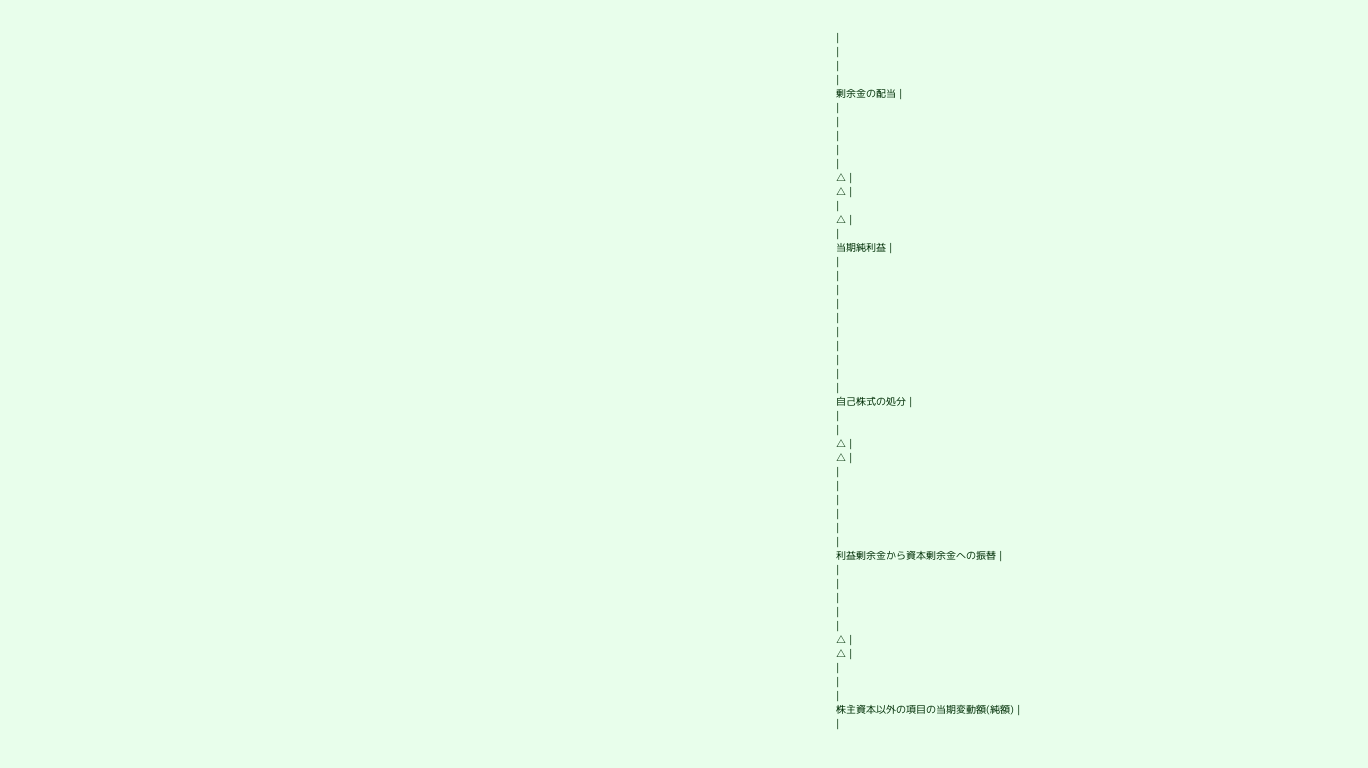|
|
|
|
剰余金の配当 |
|
|
|
|
|
△ |
△ |
|
△ |
|
当期純利益 |
|
|
|
|
|
|
|
|
|
|
自己株式の処分 |
|
|
△ |
△ |
|
|
|
|
|
|
利益剰余金から資本剰余金への振替 |
|
|
|
|
|
△ |
△ |
|
|
|
株主資本以外の項目の当期変動額(純額) |
|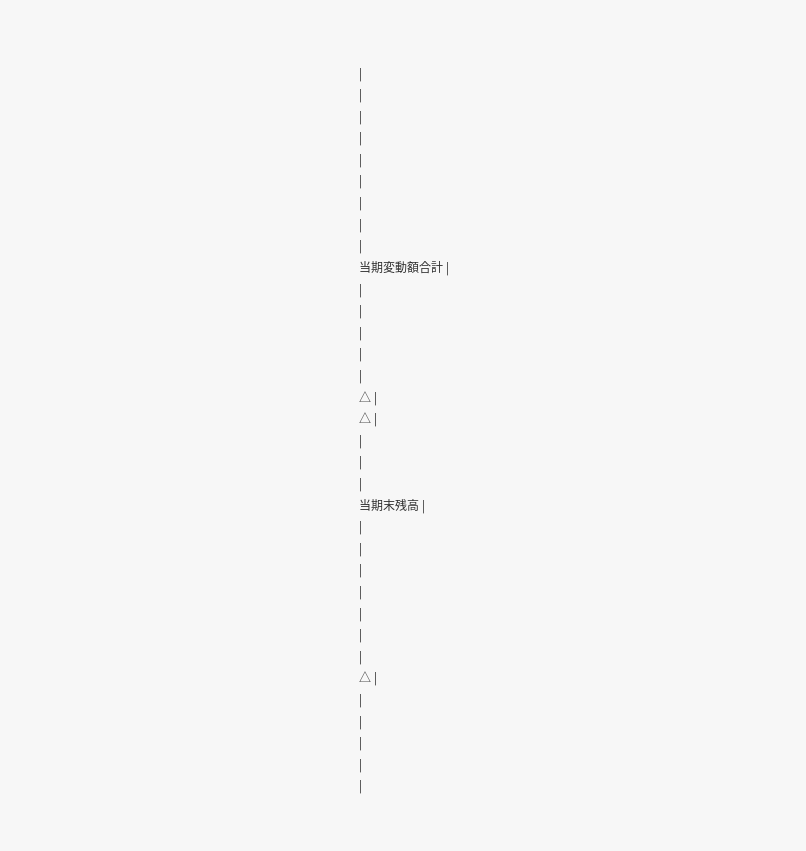|
|
|
|
|
|
|
|
|
当期変動額合計 |
|
|
|
|
|
△ |
△ |
|
|
|
当期末残高 |
|
|
|
|
|
|
|
△ |
|
|
|
|
|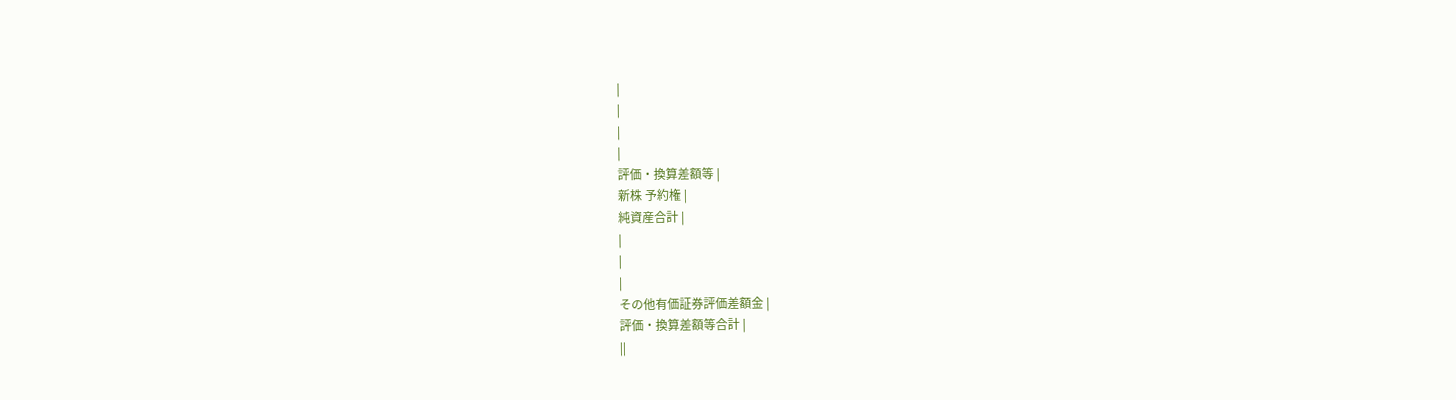|
|
|
|
評価・換算差額等 |
新株 予約権 |
純資産合計 |
|
|
|
その他有価証券評価差額金 |
評価・換算差額等合計 |
||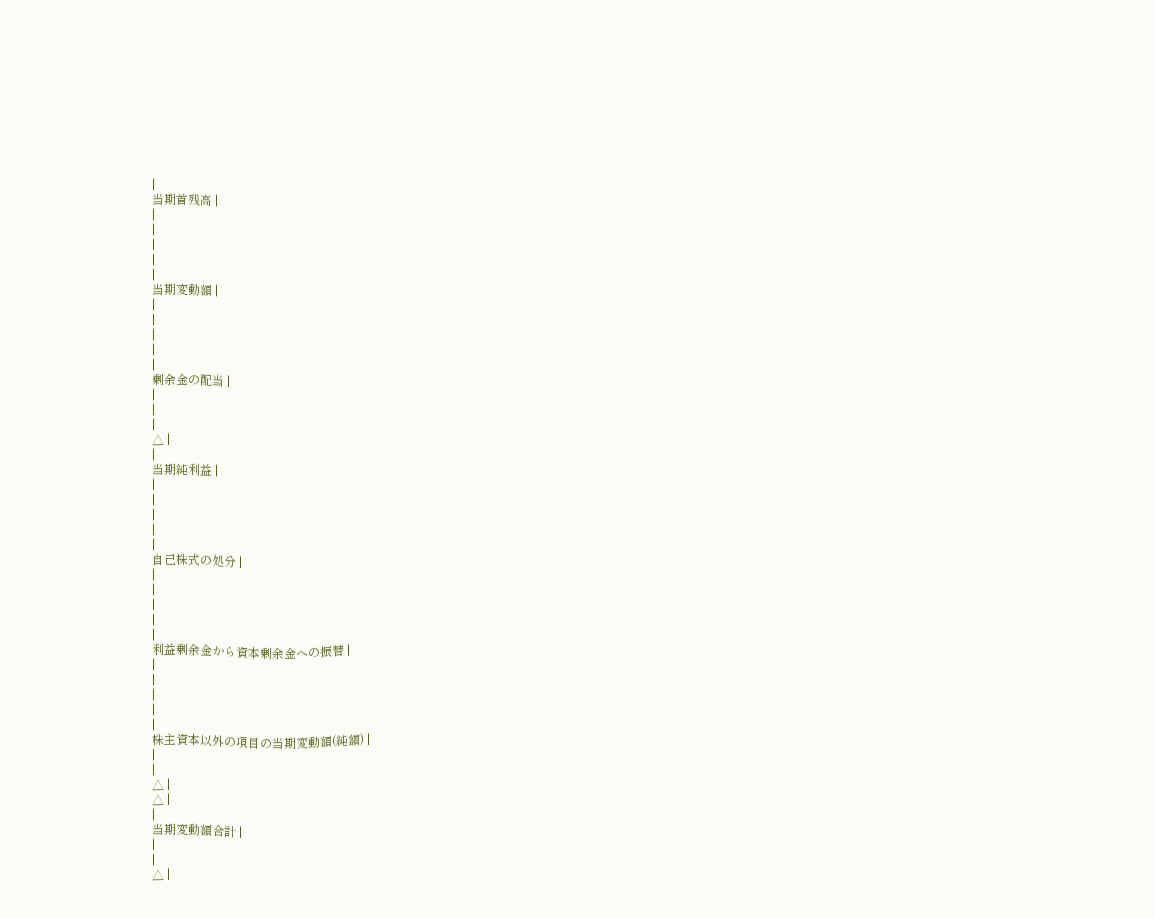|
当期首残高 |
|
|
|
|
|
当期変動額 |
|
|
|
|
|
剰余金の配当 |
|
|
|
△ |
|
当期純利益 |
|
|
|
|
|
自己株式の処分 |
|
|
|
|
|
利益剰余金から資本剰余金への振替 |
|
|
|
|
|
株主資本以外の項目の当期変動額(純額) |
|
|
△ |
△ |
|
当期変動額合計 |
|
|
△ |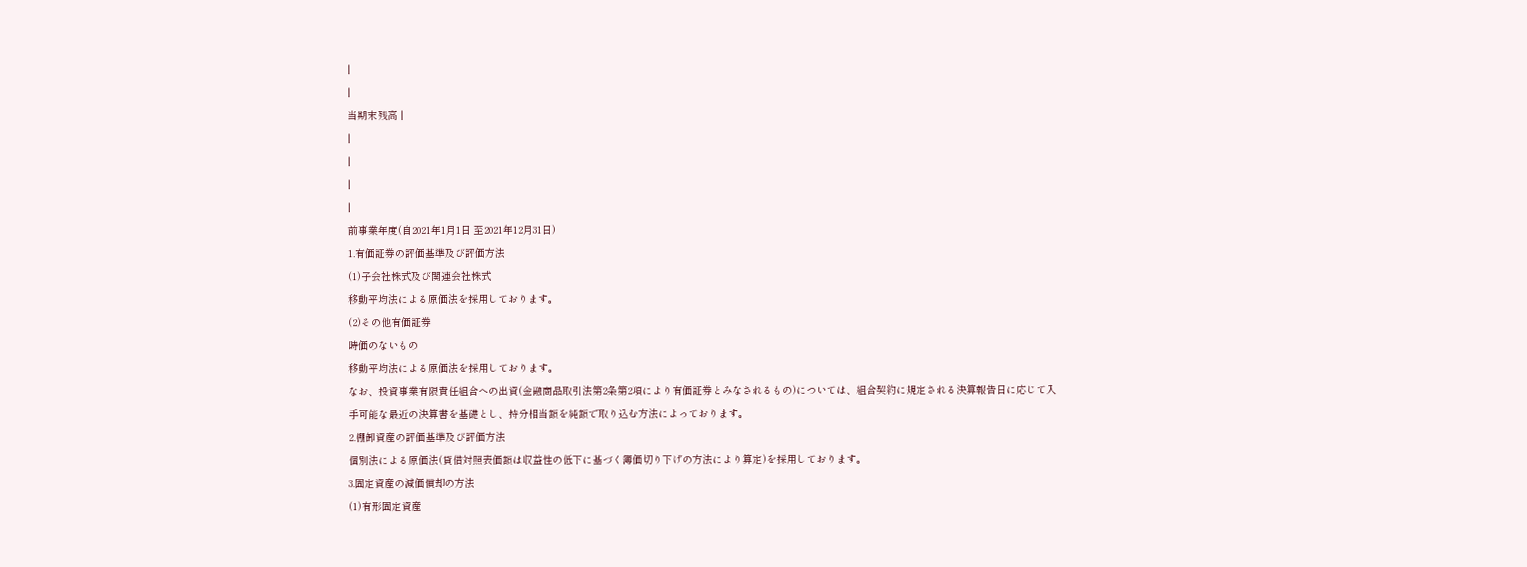|
|
当期末残高 |
|
|
|
|
前事業年度(自2021年1月1日 至2021年12月31日)
1.有価証券の評価基準及び評価方法
(1)子会社株式及び関連会社株式
移動平均法による原価法を採用しております。
(2)その他有価証券
時価のないもの
移動平均法による原価法を採用しております。
なお、投資事業有限責任組合への出資(金融商品取引法第2条第2項により有価証券とみなされるもの)については、組合契約に規定される決算報告日に応じて入手可能な最近の決算書を基礎とし、持分相当額を純額で取り込む方法によっております。
2.棚卸資産の評価基準及び評価方法
個別法による原価法(貸借対照表価額は収益性の低下に基づく簿価切り下げの方法により算定)を採用しております。
3.固定資産の減価償却の方法
(1)有形固定資産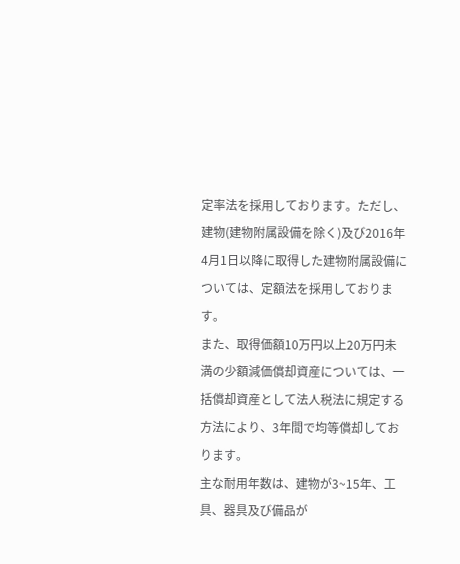定率法を採用しております。ただし、建物(建物附属設備を除く)及び2016年4月1日以降に取得した建物附属設備については、定額法を採用しております。
また、取得価額10万円以上20万円未満の少額減価償却資産については、一括償却資産として法人税法に規定する方法により、3年間で均等償却しております。
主な耐用年数は、建物が3~15年、工具、器具及び備品が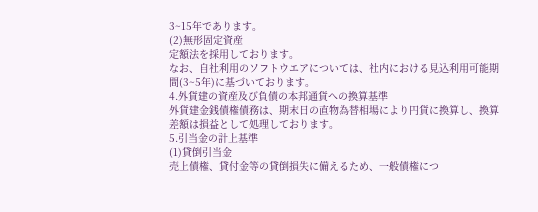3~15年であります。
(2)無形固定資産
定額法を採用しております。
なお、自社利用のソフトウエアについては、社内における見込利用可能期間(3~5年)に基づいております。
4.外貨建の資産及び負債の本邦通貨への換算基準
外貨建金銭債権債務は、期末日の直物為替相場により円貨に換算し、換算差額は損益として処理しております。
5.引当金の計上基準
(1)貸倒引当金
売上債権、貸付金等の貸倒損失に備えるため、一般債権につ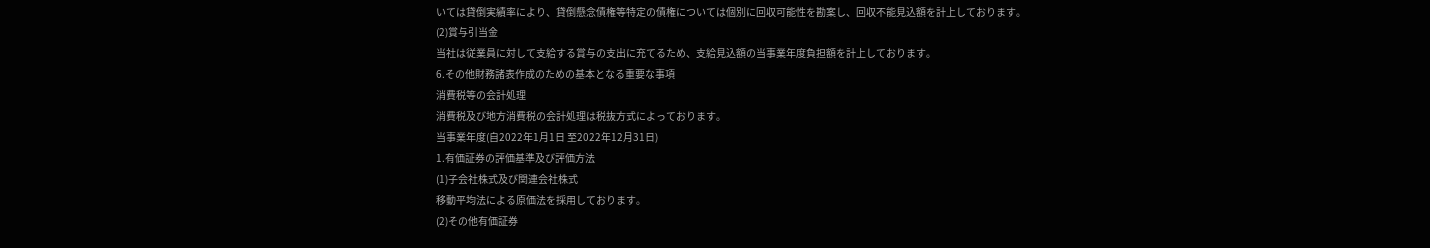いては貸倒実績率により、貸倒懸念債権等特定の債権については個別に回収可能性を勘案し、回収不能見込額を計上しております。
(2)賞与引当金
当社は従業員に対して支給する賞与の支出に充てるため、支給見込額の当事業年度負担額を計上しております。
6.その他財務諸表作成のための基本となる重要な事項
消費税等の会計処理
消費税及び地方消費税の会計処理は税抜方式によっております。
当事業年度(自2022年1月1日 至2022年12月31日)
1.有価証券の評価基準及び評価方法
(1)子会社株式及び関連会社株式
移動平均法による原価法を採用しております。
(2)その他有価証券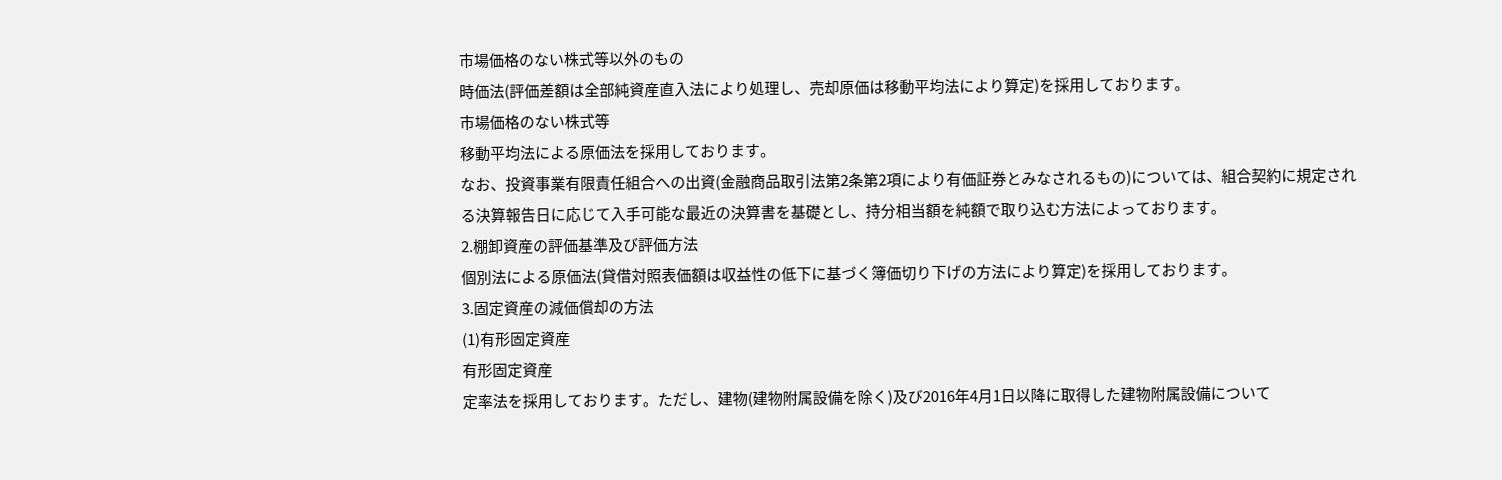市場価格のない株式等以外のもの
時価法(評価差額は全部純資産直入法により処理し、売却原価は移動平均法により算定)を採用しております。
市場価格のない株式等
移動平均法による原価法を採用しております。
なお、投資事業有限責任組合への出資(金融商品取引法第2条第2項により有価証券とみなされるもの)については、組合契約に規定される決算報告日に応じて入手可能な最近の決算書を基礎とし、持分相当額を純額で取り込む方法によっております。
2.棚卸資産の評価基準及び評価方法
個別法による原価法(貸借対照表価額は収益性の低下に基づく簿価切り下げの方法により算定)を採用しております。
3.固定資産の減価償却の方法
(1)有形固定資産
有形固定資産
定率法を採用しております。ただし、建物(建物附属設備を除く)及び2016年4月1日以降に取得した建物附属設備について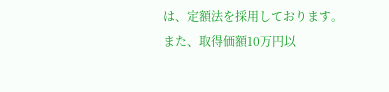は、定額法を採用しております。
また、取得価額10万円以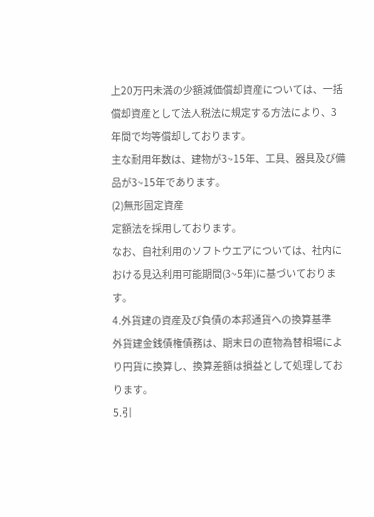上20万円未満の少額減価償却資産については、一括償却資産として法人税法に規定する方法により、3年間で均等償却しております。
主な耐用年数は、建物が3~15年、工具、器具及び備品が3~15年であります。
(2)無形固定資産
定額法を採用しております。
なお、自社利用のソフトウエアについては、社内における見込利用可能期間(3~5年)に基づいております。
4.外貨建の資産及び負債の本邦通貨への換算基準
外貨建金銭債権債務は、期末日の直物為替相場により円貨に換算し、換算差額は損益として処理しております。
5.引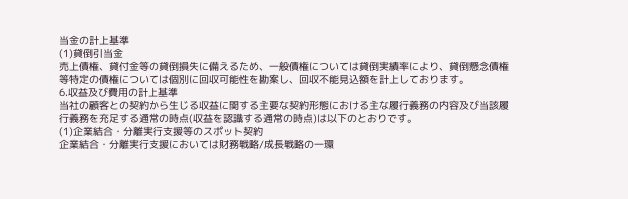当金の計上基準
(1)貸倒引当金
売上債権、貸付金等の貸倒損失に備えるため、一般債権については貸倒実績率により、貸倒懸念債権等特定の債権については個別に回収可能性を勘案し、回収不能見込額を計上しております。
6.収益及び費用の計上基準
当社の顧客との契約から生じる収益に関する主要な契約形態における主な履行義務の内容及び当該履行義務を充足する通常の時点(収益を認識する通常の時点)は以下のとおりです。
(1)企業結合・分離実行支援等のスポット契約
企業結合・分離実行支援においては財務戦略/成長戦略の一環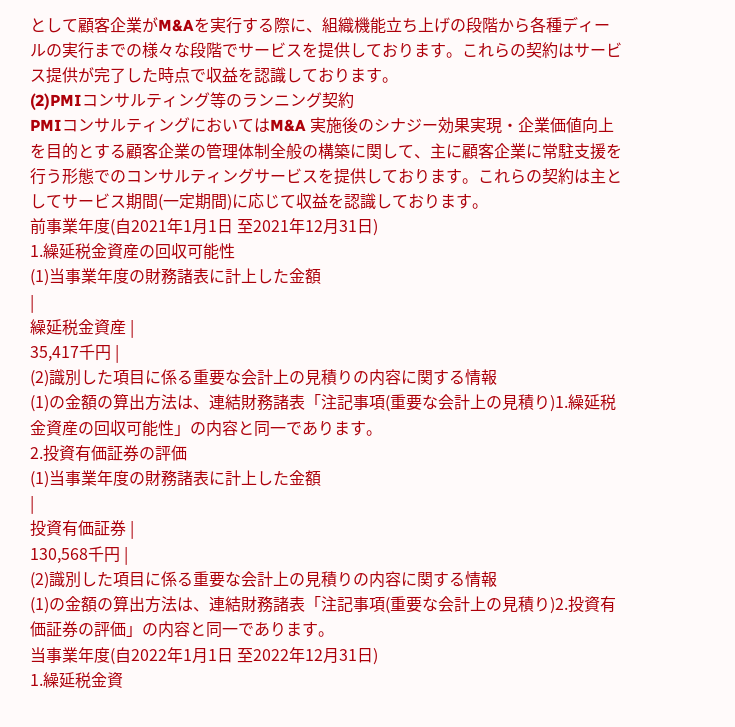として顧客企業がM&Aを実行する際に、組織機能立ち上げの段階から各種ディールの実行までの様々な段階でサービスを提供しております。これらの契約はサービス提供が完了した時点で収益を認識しております。
(2)PMIコンサルティング等のランニング契約
PMIコンサルティングにおいてはM&A 実施後のシナジー効果実現・企業価値向上を目的とする顧客企業の管理体制全般の構築に関して、主に顧客企業に常駐支援を行う形態でのコンサルティングサービスを提供しております。これらの契約は主としてサービス期間(一定期間)に応じて収益を認識しております。
前事業年度(自2021年1月1日 至2021年12月31日)
1.繰延税金資産の回収可能性
(1)当事業年度の財務諸表に計上した金額
|
繰延税金資産 |
35,417千円 |
(2)識別した項目に係る重要な会計上の見積りの内容に関する情報
(1)の金額の算出方法は、連結財務諸表「注記事項(重要な会計上の見積り)1.繰延税金資産の回収可能性」の内容と同一であります。
2.投資有価証券の評価
(1)当事業年度の財務諸表に計上した金額
|
投資有価証券 |
130,568千円 |
(2)識別した項目に係る重要な会計上の見積りの内容に関する情報
(1)の金額の算出方法は、連結財務諸表「注記事項(重要な会計上の見積り)2.投資有価証券の評価」の内容と同一であります。
当事業年度(自2022年1月1日 至2022年12月31日)
1.繰延税金資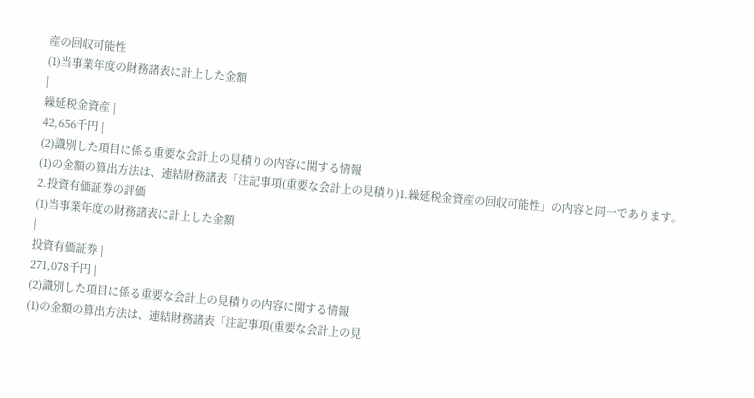産の回収可能性
(1)当事業年度の財務諸表に計上した金額
|
繰延税金資産 |
42,656千円 |
(2)識別した項目に係る重要な会計上の見積りの内容に関する情報
(1)の金額の算出方法は、連結財務諸表「注記事項(重要な会計上の見積り)1.繰延税金資産の回収可能性」の内容と同一であります。
2.投資有価証券の評価
(1)当事業年度の財務諸表に計上した金額
|
投資有価証券 |
271,078千円 |
(2)識別した項目に係る重要な会計上の見積りの内容に関する情報
(1)の金額の算出方法は、連結財務諸表「注記事項(重要な会計上の見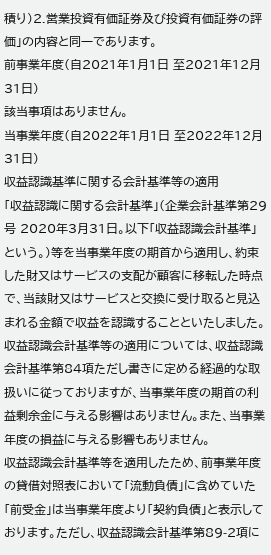積り)2.営業投資有価証券及び投資有価証券の評価」の内容と同一であります。
前事業年度(自2021年1月1日 至2021年12月31日)
該当事項はありません。
当事業年度(自2022年1月1日 至2022年12月31日)
収益認識基準に関する会計基準等の適用
「収益認識に関する会計基準」(企業会計基準第29号 2020年3月31日。以下「収益認識会計基準」という。)等を当事業年度の期首から適用し、約束した財又はサービスの支配が顧客に移転した時点で、当該財又はサービスと交換に受け取ると見込まれる金額で収益を認識することといたしました。
収益認識会計基準等の適用については、収益認識会計基準第84項ただし書きに定める経過的な取扱いに従っておりますが、当事業年度の期首の利益剰余金に与える影響はありません。また、当事業年度の損益に与える影響もありません。
収益認識会計基準等を適用したため、前事業年度の貸借対照表において「流動負債」に含めていた「前受金」は当事業年度より「契約負債」と表示しております。ただし、収益認識会計基準第89-2項に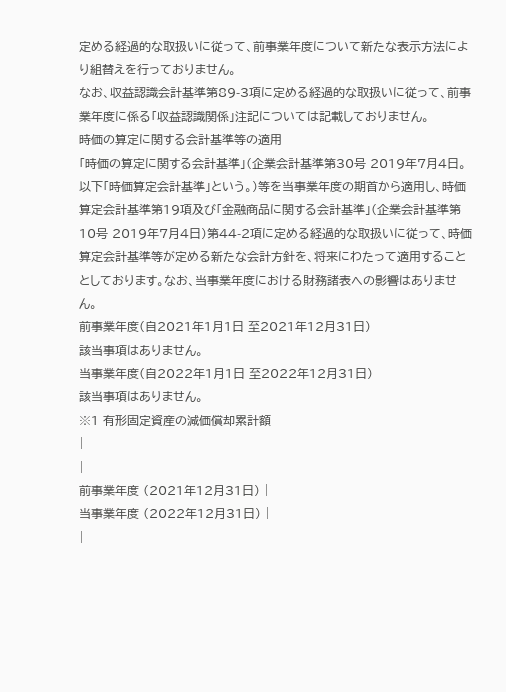定める経過的な取扱いに従って、前事業年度について新たな表示方法により組替えを行っておりません。
なお、収益認識会計基準第89-3項に定める経過的な取扱いに従って、前事業年度に係る「収益認識関係」注記については記載しておりません。
時価の算定に関する会計基準等の適用
「時価の算定に関する会計基準」(企業会計基準第30号 2019年7月4日。以下「時価算定会計基準」という。)等を当事業年度の期首から適用し、時価算定会計基準第19項及び「金融商品に関する会計基準」(企業会計基準第10号 2019年7月4日)第44-2項に定める経過的な取扱いに従って、時価算定会計基準等が定める新たな会計方針を、将来にわたって適用することとしております。なお、当事業年度における財務諸表への影響はありません。
前事業年度(自2021年1月1日 至2021年12月31日)
該当事項はありません。
当事業年度(自2022年1月1日 至2022年12月31日)
該当事項はありません。
※1 有形固定資産の減価償却累計額
|
|
前事業年度 (2021年12月31日) |
当事業年度 (2022年12月31日) |
|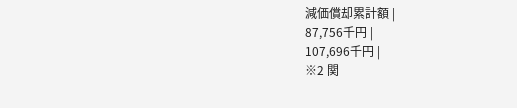減価償却累計額 |
87,756千円 |
107,696千円 |
※2 関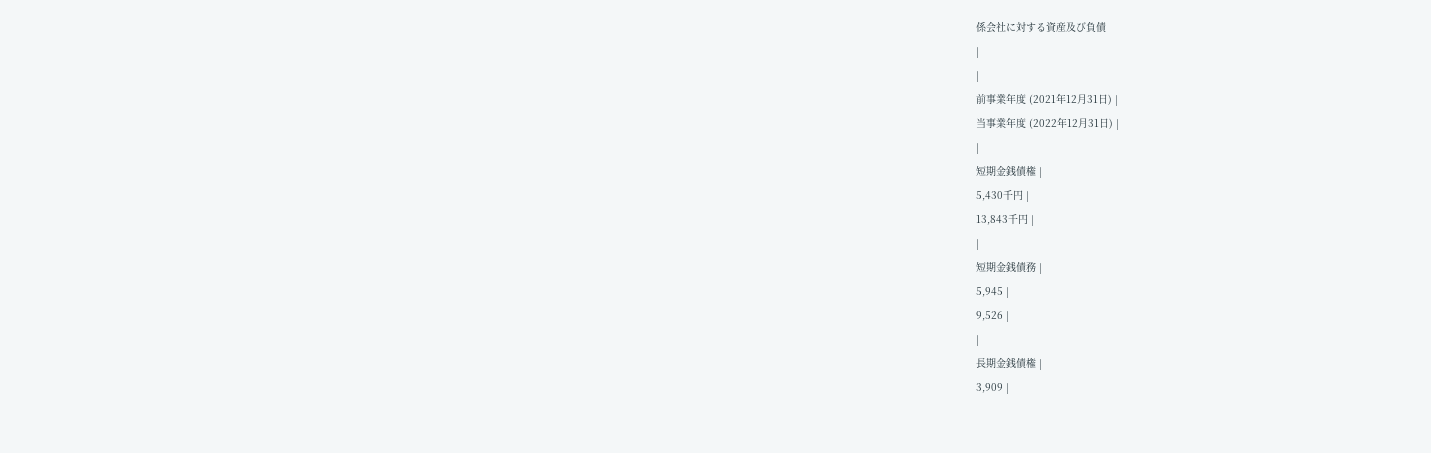係会社に対する資産及び負債
|
|
前事業年度 (2021年12月31日) |
当事業年度 (2022年12月31日) |
|
短期金銭債権 |
5,430千円 |
13,843千円 |
|
短期金銭債務 |
5,945 |
9,526 |
|
長期金銭債権 |
3,909 |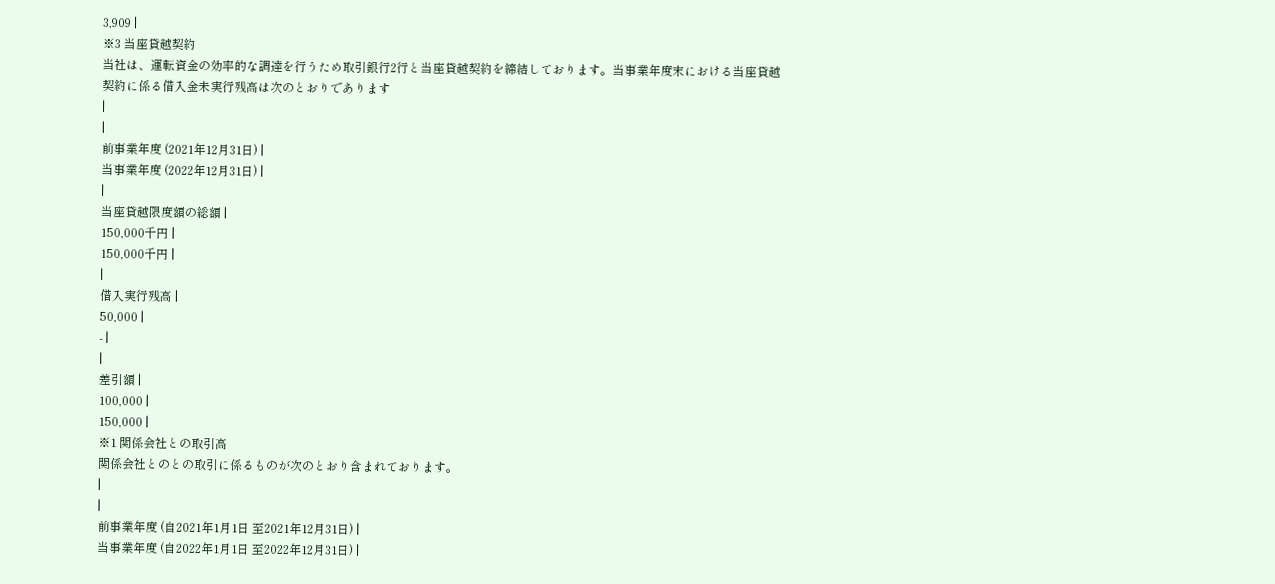3,909 |
※3 当座貸越契約
当社は、運転資金の効率的な調達を行うため取引銀行2行と当座貸越契約を締結しております。当事業年度末における当座貸越契約に係る借入金未実行残高は次のとおりであります
|
|
前事業年度 (2021年12月31日) |
当事業年度 (2022年12月31日) |
|
当座貸越限度額の総額 |
150,000千円 |
150,000千円 |
|
借入実行残高 |
50,000 |
- |
|
差引額 |
100,000 |
150,000 |
※1 関係会社との取引高
関係会社とのとの取引に係るものが次のとおり含まれております。
|
|
前事業年度 (自2021年1月1日 至2021年12月31日) |
当事業年度 (自2022年1月1日 至2022年12月31日) |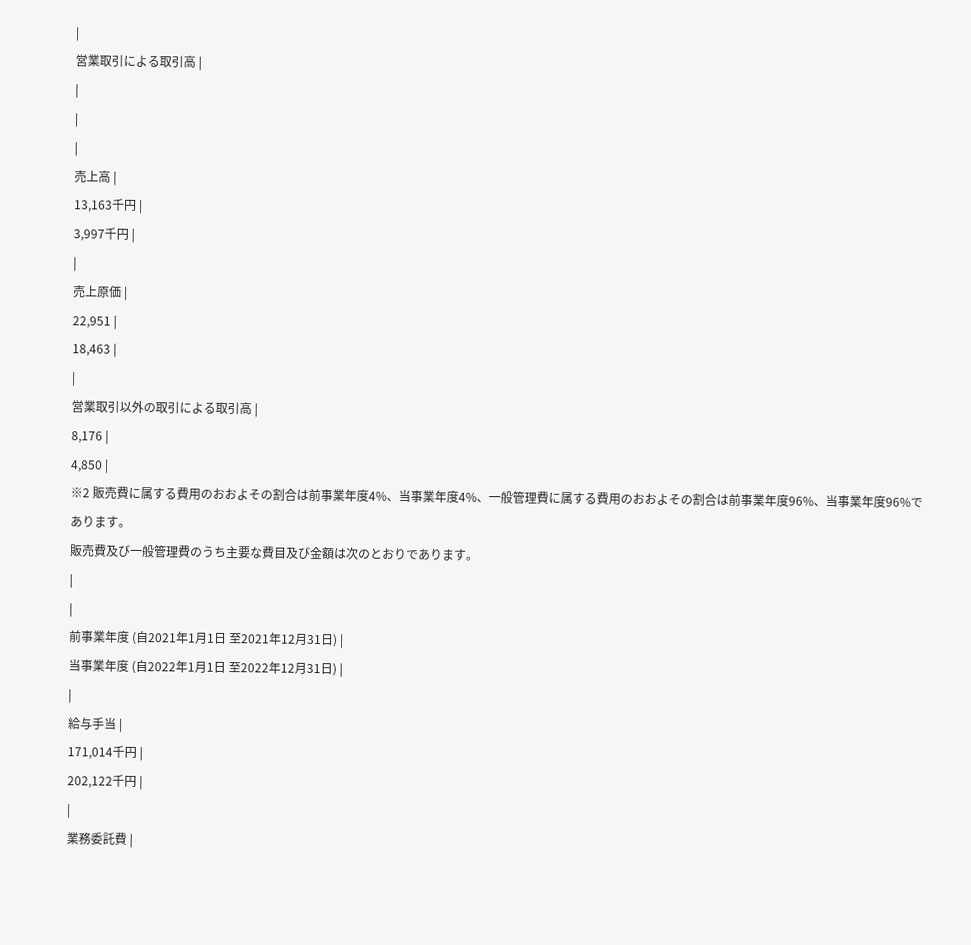|
営業取引による取引高 |
|
|
|
売上高 |
13,163千円 |
3,997千円 |
|
売上原価 |
22,951 |
18,463 |
|
営業取引以外の取引による取引高 |
8,176 |
4,850 |
※2 販売費に属する費用のおおよその割合は前事業年度4%、当事業年度4%、一般管理費に属する費用のおおよその割合は前事業年度96%、当事業年度96%であります。
販売費及び一般管理費のうち主要な費目及び金額は次のとおりであります。
|
|
前事業年度 (自2021年1月1日 至2021年12月31日) |
当事業年度 (自2022年1月1日 至2022年12月31日) |
|
給与手当 |
171,014千円 |
202,122千円 |
|
業務委託費 |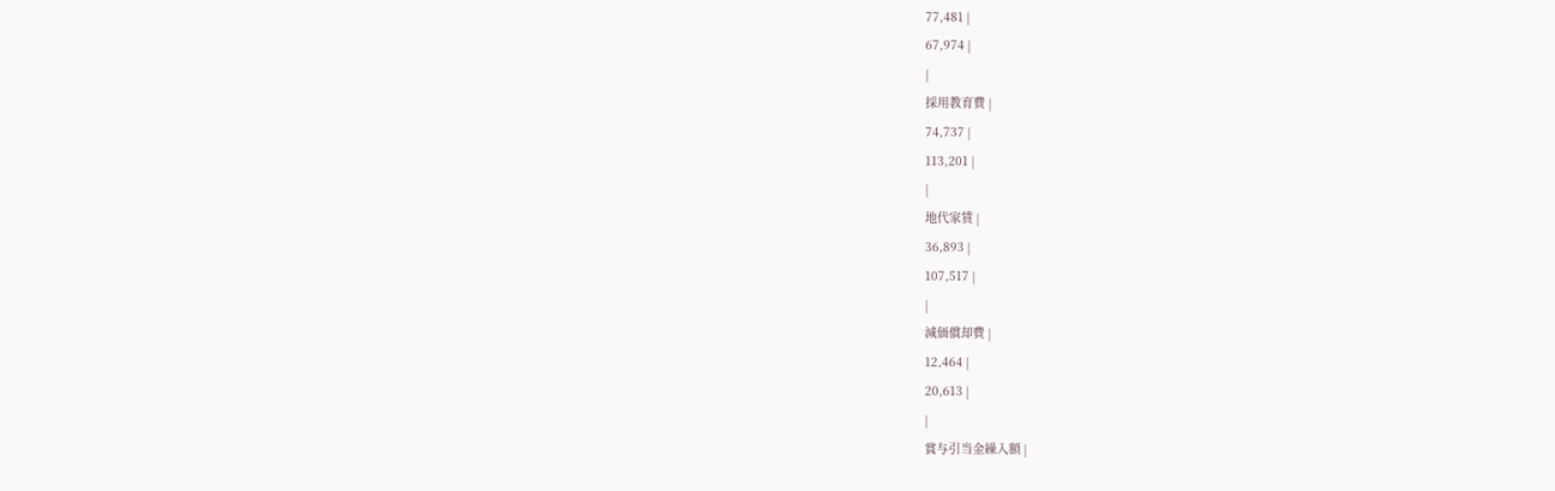77,481 |
67,974 |
|
採用教育費 |
74,737 |
113,201 |
|
地代家賃 |
36,893 |
107,517 |
|
減価償却費 |
12,464 |
20,613 |
|
賞与引当金繰入額 |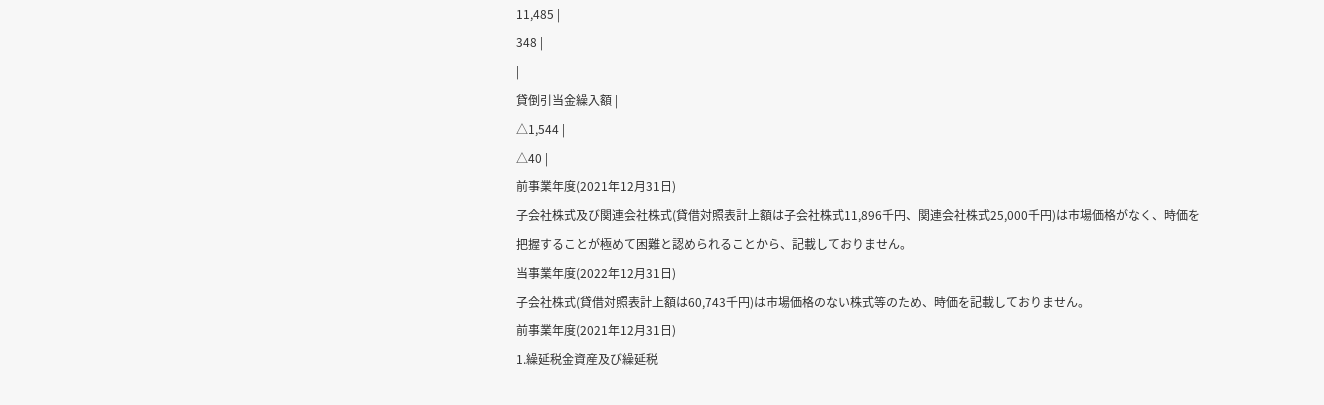11,485 |
348 |
|
貸倒引当金繰入額 |
△1,544 |
△40 |
前事業年度(2021年12月31日)
子会社株式及び関連会社株式(貸借対照表計上額は子会社株式11,896千円、関連会社株式25,000千円)は市場価格がなく、時価を把握することが極めて困難と認められることから、記載しておりません。
当事業年度(2022年12月31日)
子会社株式(貸借対照表計上額は60,743千円)は市場価格のない株式等のため、時価を記載しておりません。
前事業年度(2021年12月31日)
1.繰延税金資産及び繰延税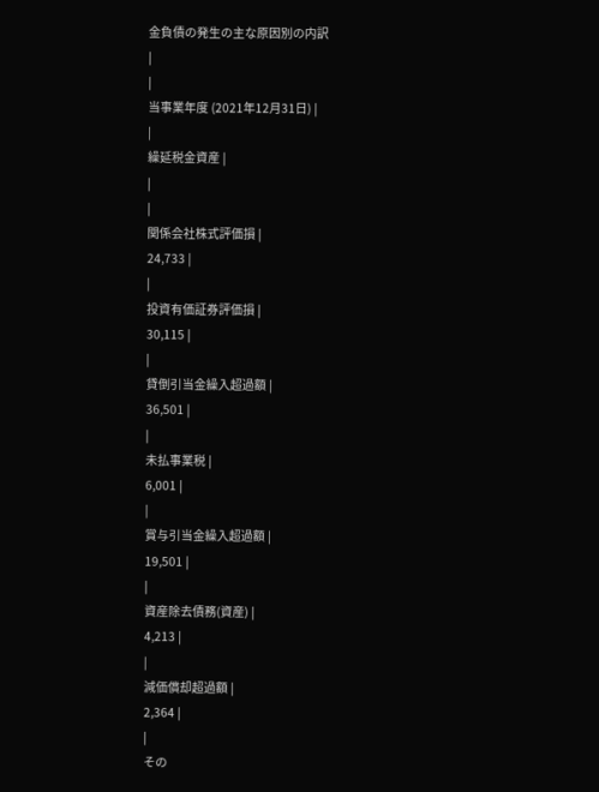金負債の発生の主な原因別の内訳
|
|
当事業年度 (2021年12月31日) |
|
繰延税金資産 |
|
|
関係会社株式評価損 |
24,733 |
|
投資有価証券評価損 |
30,115 |
|
貸倒引当金繰入超過額 |
36,501 |
|
未払事業税 |
6,001 |
|
賞与引当金繰入超過額 |
19,501 |
|
資産除去債務(資産) |
4,213 |
|
減価償却超過額 |
2,364 |
|
その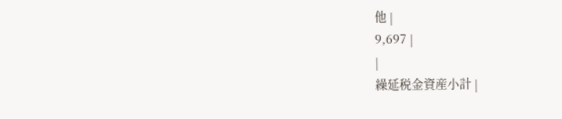他 |
9,697 |
|
繰延税金資産小計 |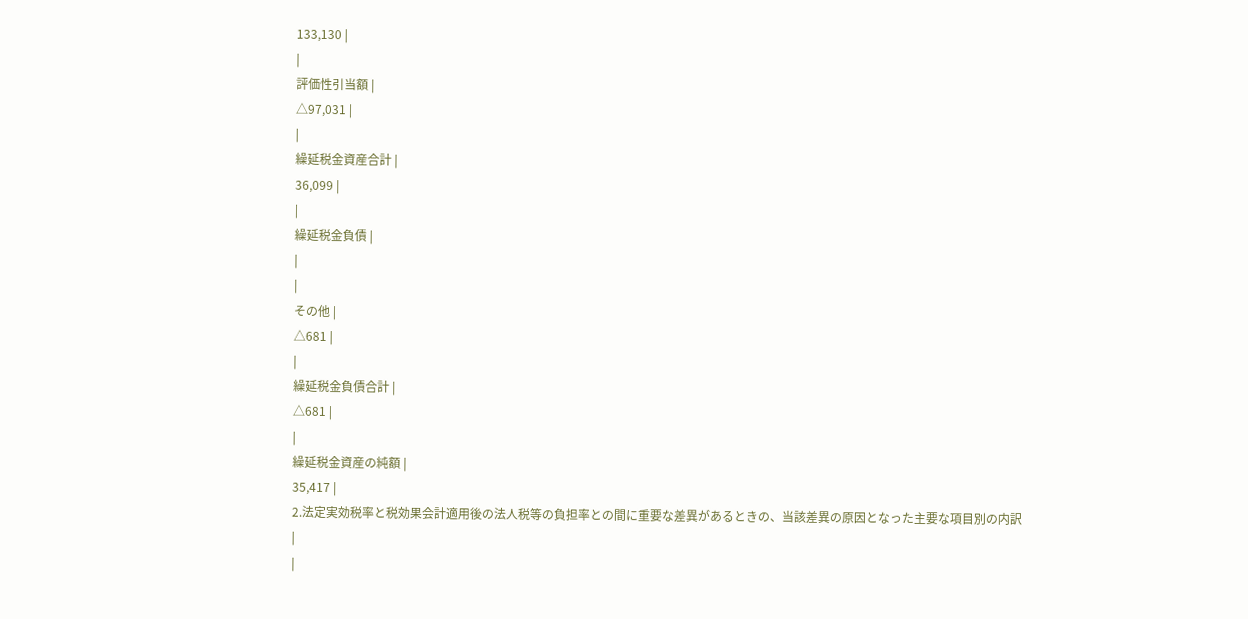133,130 |
|
評価性引当額 |
△97,031 |
|
繰延税金資産合計 |
36,099 |
|
繰延税金負債 |
|
|
その他 |
△681 |
|
繰延税金負債合計 |
△681 |
|
繰延税金資産の純額 |
35,417 |
2.法定実効税率と税効果会計適用後の法人税等の負担率との間に重要な差異があるときの、当該差異の原因となった主要な項目別の内訳
|
|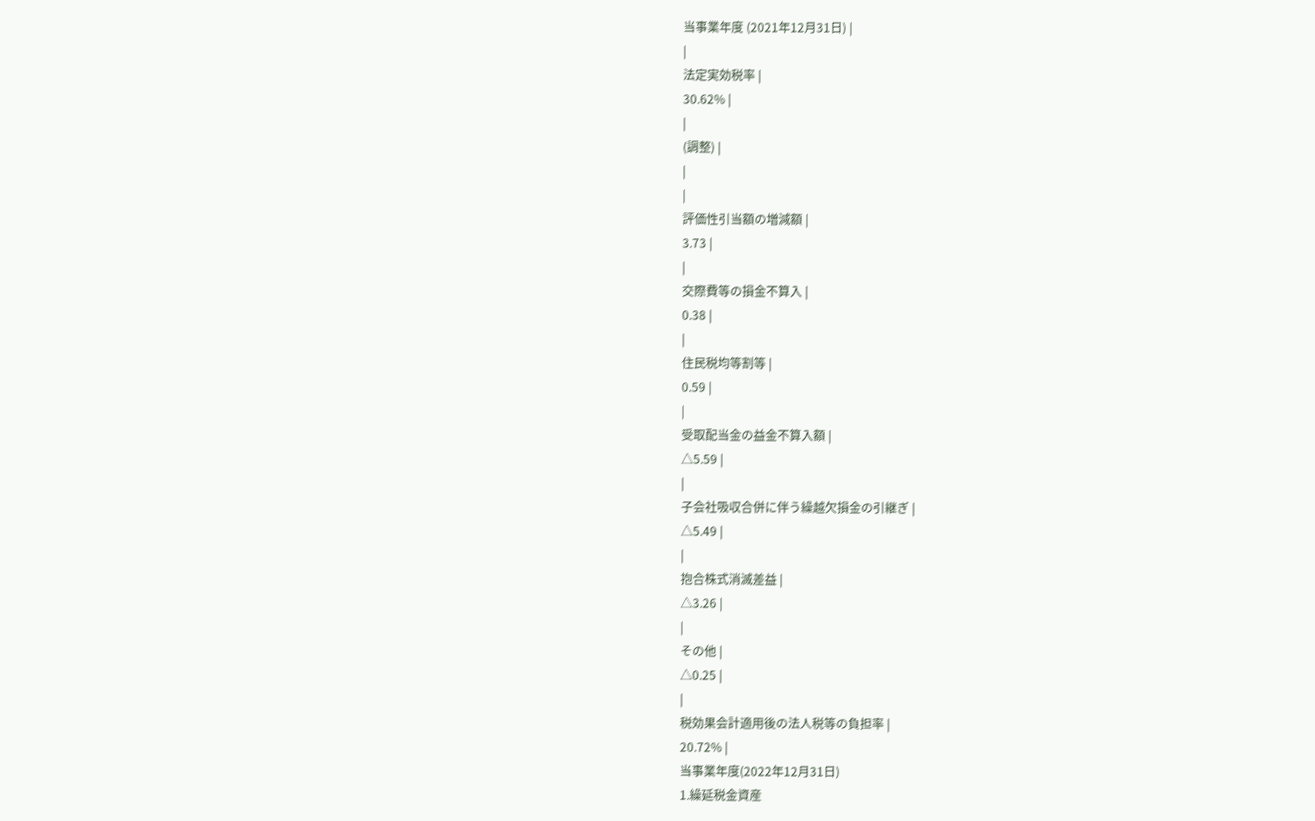当事業年度 (2021年12月31日) |
|
法定実効税率 |
30.62% |
|
(調整) |
|
|
評価性引当額の増減額 |
3.73 |
|
交際費等の損金不算入 |
0.38 |
|
住民税均等割等 |
0.59 |
|
受取配当金の益金不算入額 |
△5.59 |
|
子会社吸収合併に伴う繰越欠損金の引継ぎ |
△5.49 |
|
抱合株式消滅差益 |
△3.26 |
|
その他 |
△0.25 |
|
税効果会計適用後の法人税等の負担率 |
20.72% |
当事業年度(2022年12月31日)
1.繰延税金資産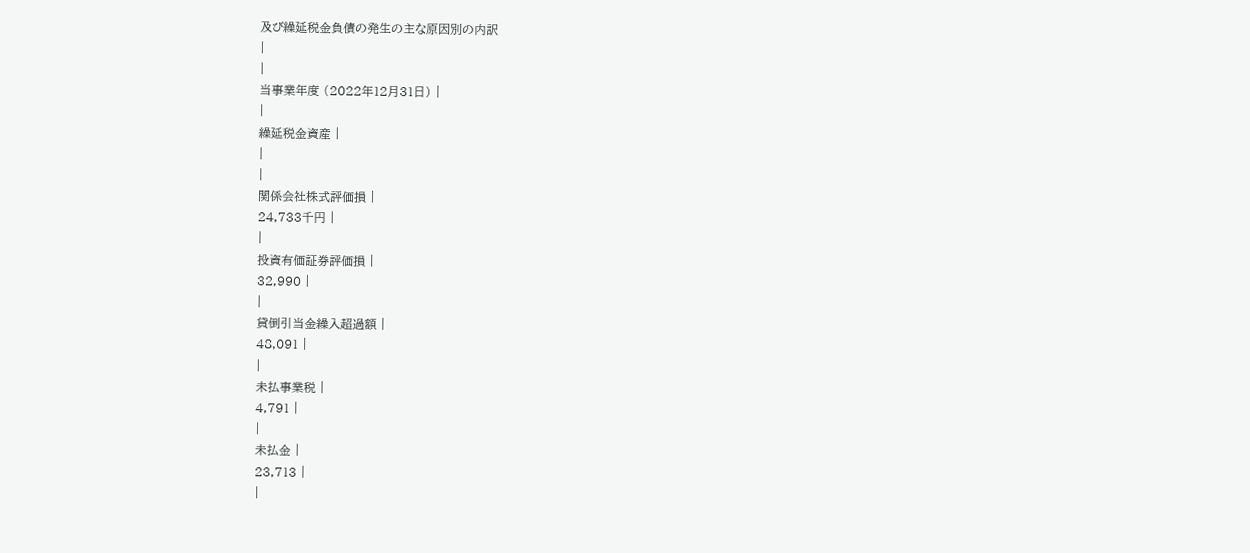及び繰延税金負債の発生の主な原因別の内訳
|
|
当事業年度 (2022年12月31日) |
|
繰延税金資産 |
|
|
関係会社株式評価損 |
24,733千円 |
|
投資有価証券評価損 |
32,990 |
|
貸倒引当金繰入超過額 |
48,091 |
|
未払事業税 |
4,791 |
|
未払金 |
23,713 |
|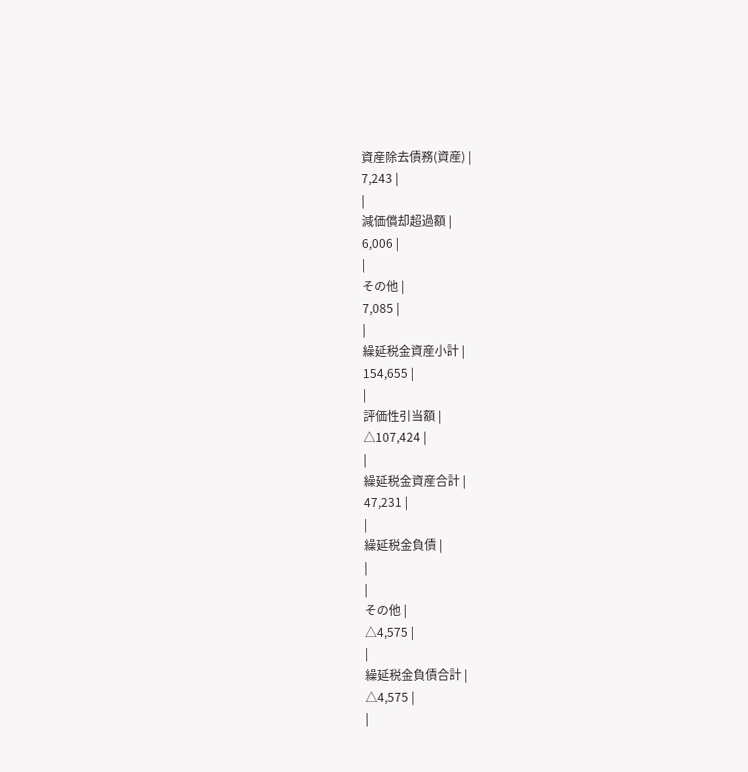資産除去債務(資産) |
7,243 |
|
減価償却超過額 |
6,006 |
|
その他 |
7,085 |
|
繰延税金資産小計 |
154,655 |
|
評価性引当額 |
△107,424 |
|
繰延税金資産合計 |
47,231 |
|
繰延税金負債 |
|
|
その他 |
△4,575 |
|
繰延税金負債合計 |
△4,575 |
|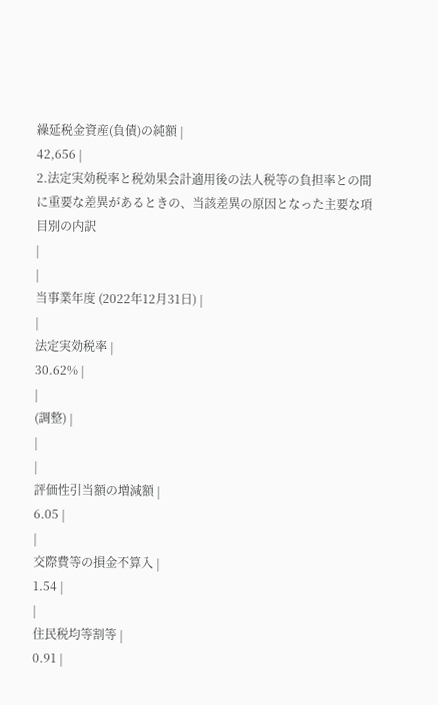繰延税金資産(負債)の純額 |
42,656 |
2.法定実効税率と税効果会計適用後の法人税等の負担率との間に重要な差異があるときの、当該差異の原因となった主要な項目別の内訳
|
|
当事業年度 (2022年12月31日) |
|
法定実効税率 |
30.62% |
|
(調整) |
|
|
評価性引当額の増減額 |
6.05 |
|
交際費等の損金不算入 |
1.54 |
|
住民税均等割等 |
0.91 |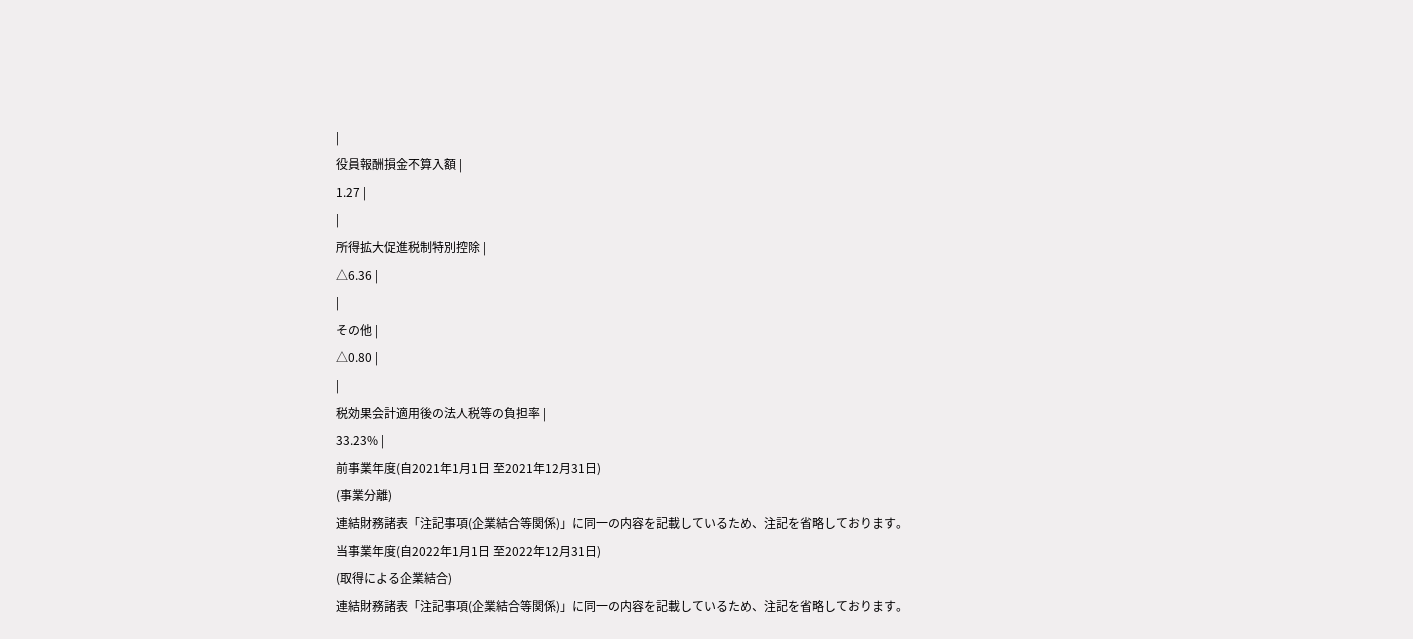|
役員報酬損金不算入額 |
1.27 |
|
所得拡大促進税制特別控除 |
△6.36 |
|
その他 |
△0.80 |
|
税効果会計適用後の法人税等の負担率 |
33.23% |
前事業年度(自2021年1月1日 至2021年12月31日)
(事業分離)
連結財務諸表「注記事項(企業結合等関係)」に同一の内容を記載しているため、注記を省略しております。
当事業年度(自2022年1月1日 至2022年12月31日)
(取得による企業結合)
連結財務諸表「注記事項(企業結合等関係)」に同一の内容を記載しているため、注記を省略しております。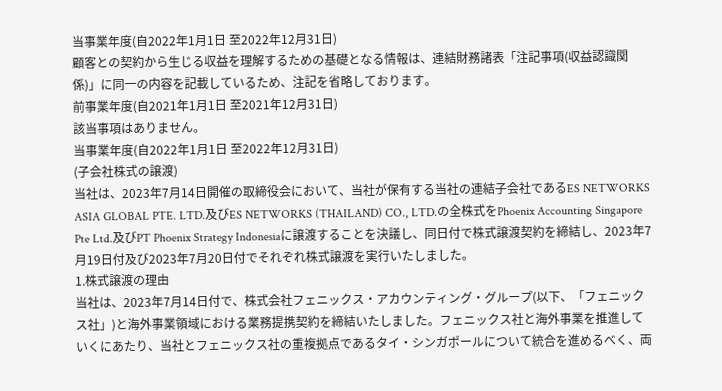当事業年度(自2022年1月1日 至2022年12月31日)
顧客との契約から生じる収益を理解するための基礎となる情報は、連結財務諸表「注記事項(収益認識関係)」に同一の内容を記載しているため、注記を省略しております。
前事業年度(自2021年1月1日 至2021年12月31日)
該当事項はありません。
当事業年度(自2022年1月1日 至2022年12月31日)
(子会社株式の譲渡)
当社は、2023年7月14日開催の取締役会において、当社が保有する当社の連結子会社であるES NETWORKS ASIA GLOBAL PTE. LTD.及びES NETWORKS (THAILAND) CO., LTD.の全株式をPhoenix Accounting Singapore Pte Ltd.及びPT Phoenix Strategy Indonesiaに譲渡することを決議し、同日付で株式譲渡契約を締結し、2023年7月19日付及び2023年7月20日付でそれぞれ株式譲渡を実行いたしました。
1.株式譲渡の理由
当社は、2023年7月14日付で、株式会社フェニックス・アカウンティング・グループ(以下、「フェニックス社」)と海外事業領域における業務提携契約を締結いたしました。フェニックス社と海外事業を推進していくにあたり、当社とフェニックス社の重複拠点であるタイ・シンガポールについて統合を進めるべく、両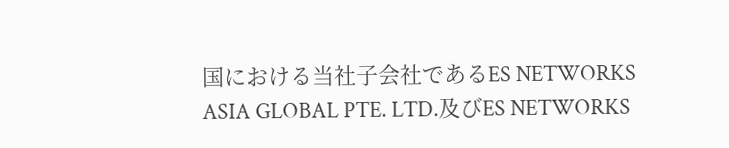国における当社子会社であるES NETWORKS ASIA GLOBAL PTE. LTD.及びES NETWORKS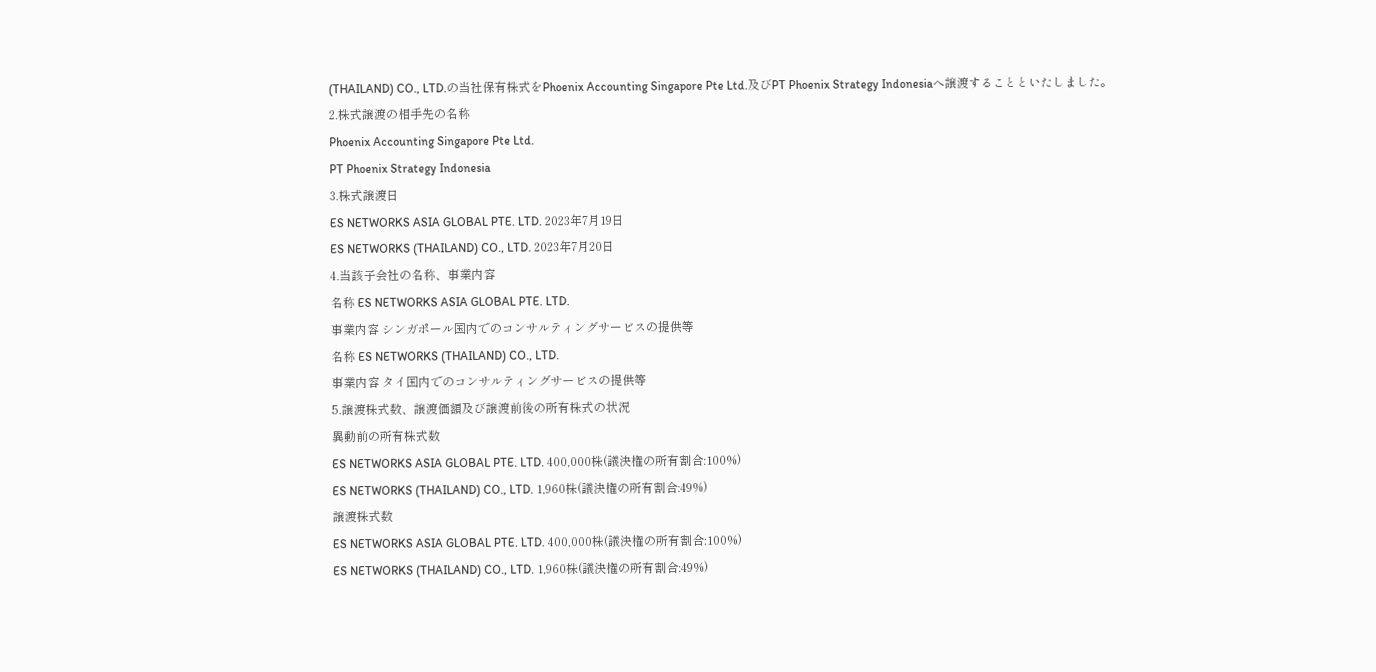(THAILAND) CO., LTD.の当社保有株式をPhoenix Accounting Singapore Pte Ltd.及びPT Phoenix Strategy Indonesiaへ譲渡することといたしました。
2.株式譲渡の相手先の名称
Phoenix Accounting Singapore Pte Ltd.
PT Phoenix Strategy Indonesia
3.株式譲渡日
ES NETWORKS ASIA GLOBAL PTE. LTD. 2023年7月19日
ES NETWORKS (THAILAND) CO., LTD. 2023年7月20日
4.当該子会社の名称、事業内容
名称 ES NETWORKS ASIA GLOBAL PTE. LTD.
事業内容 シンガポール国内でのコンサルティングサービスの提供等
名称 ES NETWORKS (THAILAND) CO., LTD.
事業内容 タイ国内でのコンサルティングサービスの提供等
5.譲渡株式数、譲渡価額及び譲渡前後の所有株式の状況
異動前の所有株式数
ES NETWORKS ASIA GLOBAL PTE. LTD. 400,000株(議決権の所有割合:100%)
ES NETWORKS (THAILAND) CO., LTD. 1,960株(議決権の所有割合:49%)
譲渡株式数
ES NETWORKS ASIA GLOBAL PTE. LTD. 400,000株(議決権の所有割合:100%)
ES NETWORKS (THAILAND) CO., LTD. 1,960株(議決権の所有割合:49%)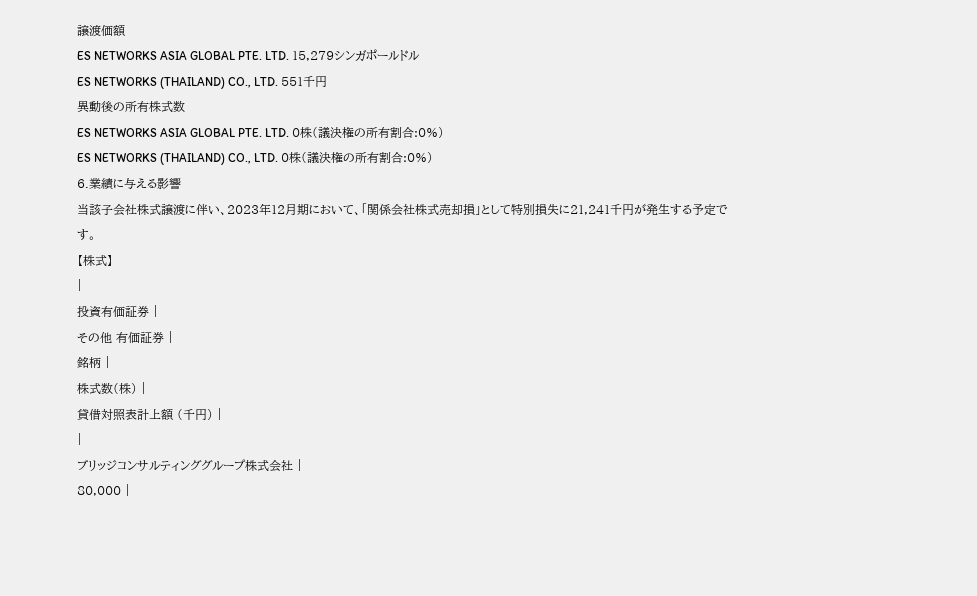譲渡価額
ES NETWORKS ASIA GLOBAL PTE. LTD. 15,279シンガポールドル
ES NETWORKS (THAILAND) CO., LTD. 551千円
異動後の所有株式数
ES NETWORKS ASIA GLOBAL PTE. LTD. 0株(議決権の所有割合:0%)
ES NETWORKS (THAILAND) CO., LTD. 0株(議決権の所有割合:0%)
6.業績に与える影響
当該子会社株式譲渡に伴い、2023年12月期において、「関係会社株式売却損」として特別損失に21,241千円が発生する予定です。
【株式】
|
投資有価証券 |
その他 有価証券 |
銘柄 |
株式数(株) |
貸借対照表計上額 (千円) |
|
ブリッジコンサルティンググループ株式会社 |
80,000 |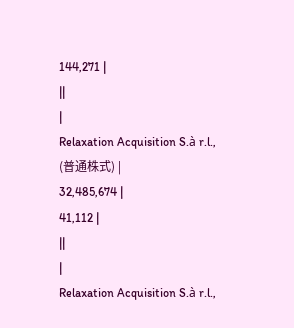144,271 |
||
|
Relaxation Acquisition S.à r.l., (普通株式) |
32,485,674 |
41,112 |
||
|
Relaxation Acquisition S.à r.l.,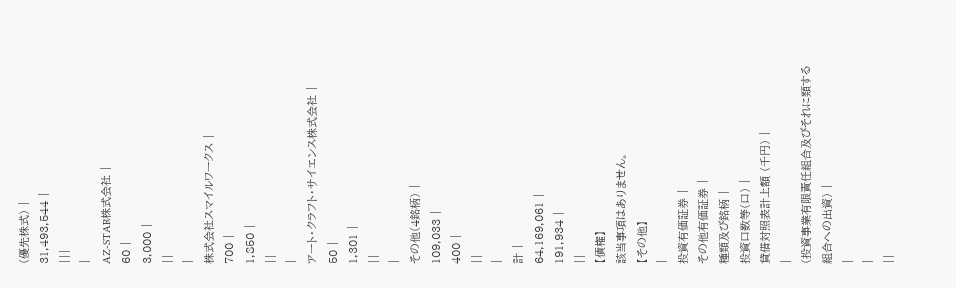(優先株式) |
31,493,544 |
|||
|
AZ-STAR株式会社 |
60 |
3,000 |
||
|
株式会社スマイルワークス |
700 |
1,850 |
||
|
アート・クラフト・サイエンス株式会社 |
50 |
1,301 |
||
|
その他(4銘柄) |
109,033 |
400 |
||
|
計 |
64,169,061 |
191,934 |
||
【債権】
該当事項はありません。
【その他】
|
投資有価証券 |
その他有価証券 |
種類及び銘柄 |
投資口数等(口) |
貸借対照表計上額 (千円) |
|
(投資事業有限責任組合及びそれに類する組合への出資) |
|
|
||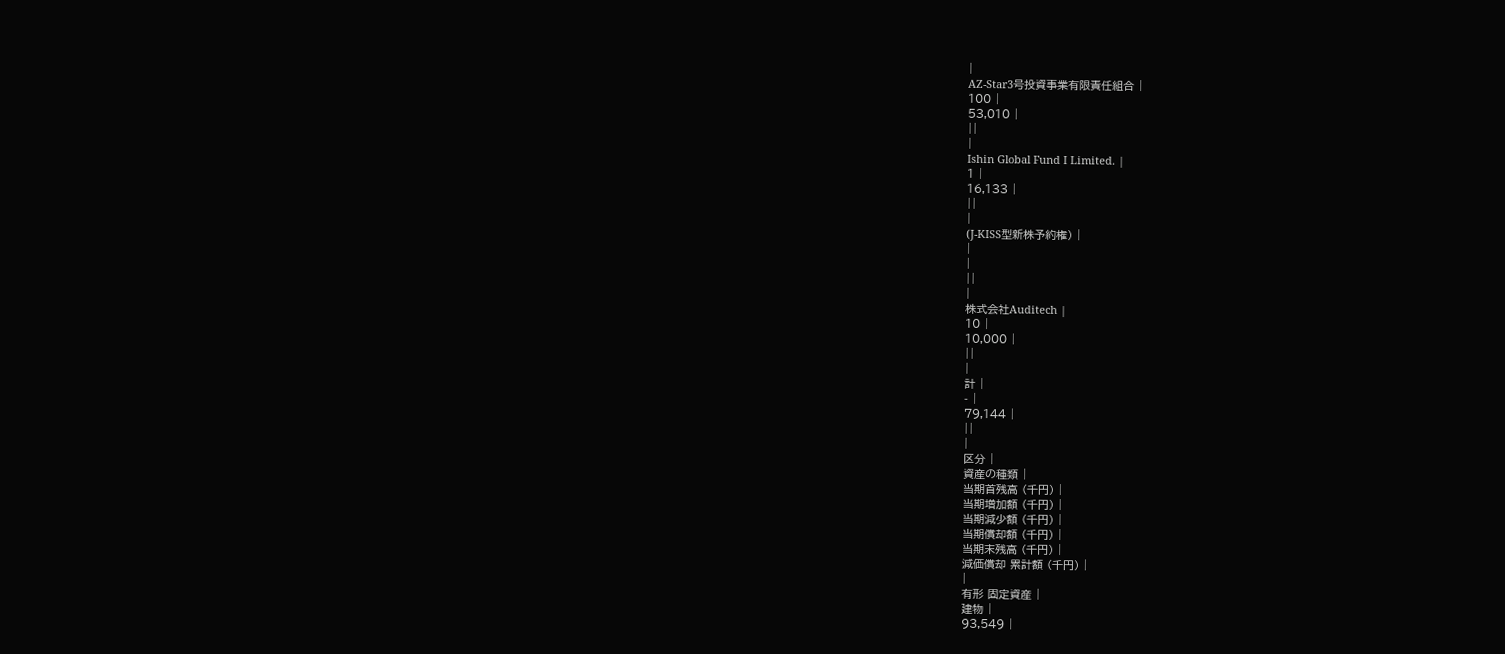|
AZ-Star3号投資事業有限責任組合 |
100 |
53,010 |
||
|
Ishin Global Fund I Limited. |
1 |
16,133 |
||
|
(J-KISS型新株予約権) |
|
|
||
|
株式会社Auditech |
10 |
10,000 |
||
|
計 |
- |
79,144 |
||
|
区分 |
資産の種類 |
当期首残高 (千円) |
当期増加額 (千円) |
当期減少額 (千円) |
当期償却額 (千円) |
当期末残高 (千円) |
減価償却 累計額 (千円) |
|
有形 固定資産 |
建物 |
93,549 |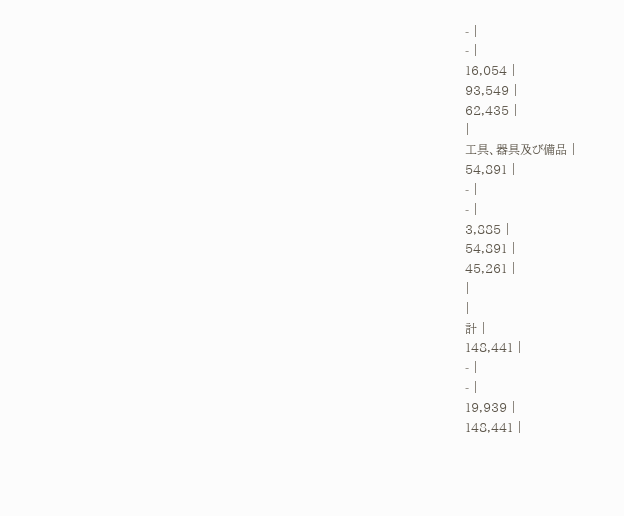- |
- |
16,054 |
93,549 |
62,435 |
|
工具、器具及び備品 |
54,891 |
- |
- |
3,885 |
54,891 |
45,261 |
|
|
計 |
148,441 |
- |
- |
19,939 |
148,441 |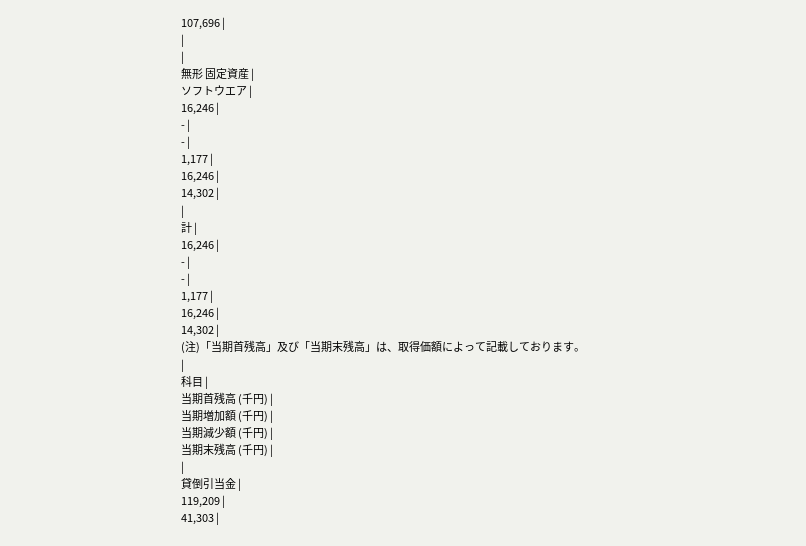107,696 |
|
|
無形 固定資産 |
ソフトウエア |
16,246 |
- |
- |
1,177 |
16,246 |
14,302 |
|
計 |
16,246 |
- |
- |
1,177 |
16,246 |
14,302 |
(注)「当期首残高」及び「当期末残高」は、取得価額によって記載しております。
|
科目 |
当期首残高 (千円) |
当期増加額 (千円) |
当期減少額 (千円) |
当期末残高 (千円) |
|
貸倒引当金 |
119,209 |
41,303 |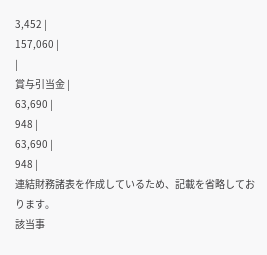3,452 |
157,060 |
|
賞与引当金 |
63,690 |
948 |
63,690 |
948 |
連結財務諸表を作成しているため、記載を省略しております。
該当事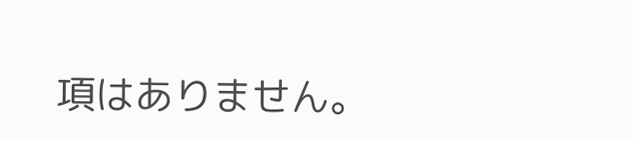項はありません。